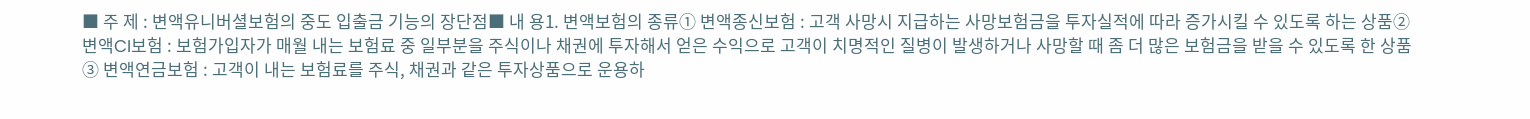■ 주 제 : 변액유니버셜보험의 중도 입출금 기능의 장단점■ 내 용1. 변액보험의 종류① 변액종신보험 : 고객 사망시 지급하는 사망보험금을 투자실적에 따라 증가시킬 수 있도록 하는 상품② 변액CI보험 : 보험가입자가 매월 내는 보험료 중 일부분을 주식이나 채권에 투자해서 얻은 수익으로 고객이 치명적인 질병이 발생하거나 사망할 때 좀 더 많은 보험금을 받을 수 있도록 한 상품③ 변액연금보험 : 고객이 내는 보험료를 주식, 채권과 같은 투자상품으로 운용하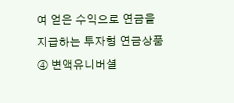여 얻은 수익으로 연금을 지급하는 투자형 연금상품④ 변액유니버셜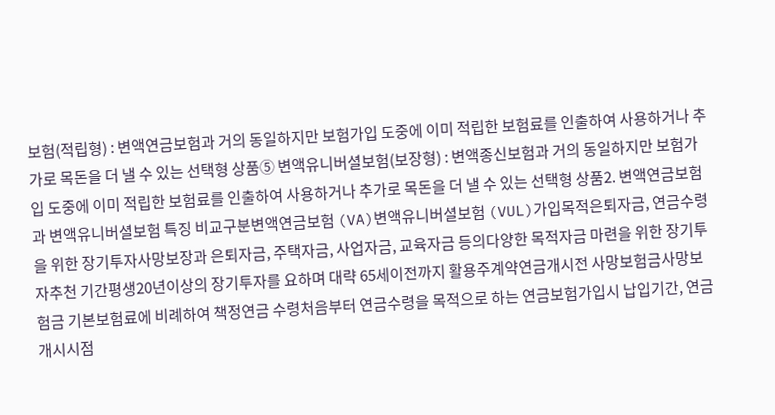보험(적립형) : 변액연금보험과 거의 동일하지만 보험가입 도중에 이미 적립한 보험료를 인출하여 사용하거나 추가로 목돈을 더 낼 수 있는 선택형 상품⑤ 변액유니버셜보험(보장형) : 변액종신보험과 거의 동일하지만 보험가입 도중에 이미 적립한 보험료를 인출하여 사용하거나 추가로 목돈을 더 낼 수 있는 선택형 상품2. 변액연금보험과 변액유니버셜보험 특징 비교구분변액연금보험 (VA)변액유니버셜보험 (VUL)가입목적은퇴자금, 연금수령을 위한 장기투자사망보장과 은퇴자금, 주택자금, 사업자금, 교육자금 등의다양한 목적자금 마련을 위한 장기투자추천 기간평생20년이상의 장기투자를 요하며 대략 65세이전까지 활용주계약연금개시전 사망보험금사망보험금 기본보험료에 비례하여 책정연금 수령처음부터 연금수령을 목적으로 하는 연금보험가입시 납입기간, 연금개시시점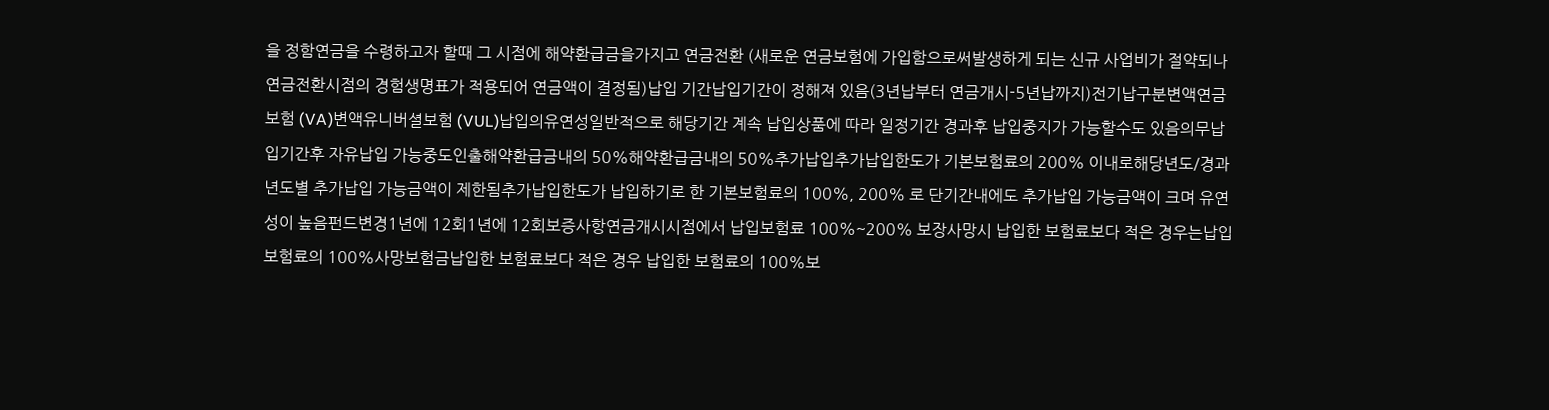을 정함연금을 수령하고자 할때 그 시점에 해약환급금을가지고 연금전환 (새로운 연금보험에 가입함으로써발생하게 되는 신규 사업비가 절약되나 연금전환시점의 경험생명표가 적용되어 연금액이 결정됨)납입 기간납입기간이 정해져 있음(3년납부터 연금개시-5년납까지)전기납구분변액연금보험 (VA)변액유니버셜보험 (VUL)납입의유연성일반적으로 해당기간 계속 납입상품에 따라 일정기간 경과후 납입중지가 가능할수도 있음의무납입기간후 자유납입 가능중도인출해약환급금내의 50%해약환급금내의 50%추가납입추가납입한도가 기본보험료의 200% 이내로해당년도/경과년도별 추가납입 가능금액이 제한됨추가납입한도가 납입하기로 한 기본보험료의 100%, 200% 로 단기간내에도 추가납입 가능금액이 크며 유연성이 높음펀드변경1년에 12회1년에 12회보증사항연금개시시점에서 납입보험료 100%~200% 보장사망시 납입한 보험료보다 적은 경우는납입보험료의 100%사망보험금납입한 보험료보다 적은 경우 납입한 보험료의 100%보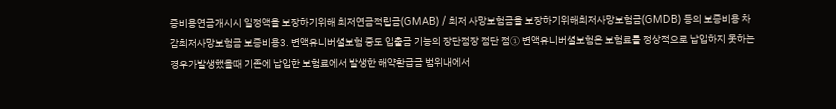증비용연금개시시 일정액을 보장하기위해 최저연금적립금(GMAB) / 최저 사망보험금을 보장하기위해최저사망보험금(GMDB) 등의 보증비용 차감최저사망보험금 보증비용3. 변액유니버셜보험 중도 입출금 기능의 장단점장 점단 점① 변액유니버셜보험은 보험료를 정상적으로 납입하지 못하는 경우가발생했을때 기존에 납입한 보험료에서 발생한 해약환급금 범위내에서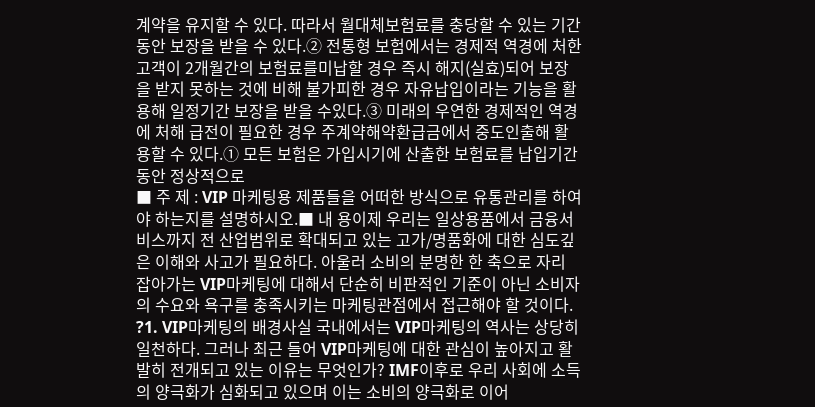계약을 유지할 수 있다. 따라서 월대체보험료를 충당할 수 있는 기간동안 보장을 받을 수 있다.② 전통형 보험에서는 경제적 역경에 처한 고객이 2개월간의 보험료를미납할 경우 즉시 해지(실효)되어 보장을 받지 못하는 것에 비해 불가피한 경우 자유납입이라는 기능을 활용해 일정기간 보장을 받을 수있다.③ 미래의 우연한 경제적인 역경에 처해 급전이 필요한 경우 주계약해약환급금에서 중도인출해 활용할 수 있다.① 모든 보험은 가입시기에 산출한 보험료를 납입기간 동안 정상적으로
■ 주 제 : VIP 마케팅용 제품들을 어떠한 방식으로 유통관리를 하여야 하는지를 설명하시오.■ 내 용이제 우리는 일상용품에서 금융서비스까지 전 산업범위로 확대되고 있는 고가/명품화에 대한 심도깊은 이해와 사고가 필요하다. 아울러 소비의 분명한 한 축으로 자리 잡아가는 VIP마케팅에 대해서 단순히 비판적인 기준이 아닌 소비자의 수요와 욕구를 충족시키는 마케팅관점에서 접근해야 할 것이다. ?1. VIP마케팅의 배경사실 국내에서는 VIP마케팅의 역사는 상당히 일천하다. 그러나 최근 들어 VIP마케팅에 대한 관심이 높아지고 활발히 전개되고 있는 이유는 무엇인가? IMF이후로 우리 사회에 소득의 양극화가 심화되고 있으며 이는 소비의 양극화로 이어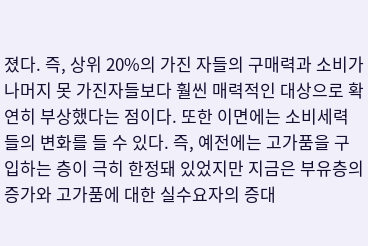졌다. 즉, 상위 20%의 가진 자들의 구매력과 소비가 나머지 못 가진자들보다 훨씬 매력적인 대상으로 확연히 부상했다는 점이다. 또한 이면에는 소비세력들의 변화를 들 수 있다. 즉, 예전에는 고가품을 구입하는 층이 극히 한정돼 있었지만 지금은 부유층의 증가와 고가품에 대한 실수요자의 증대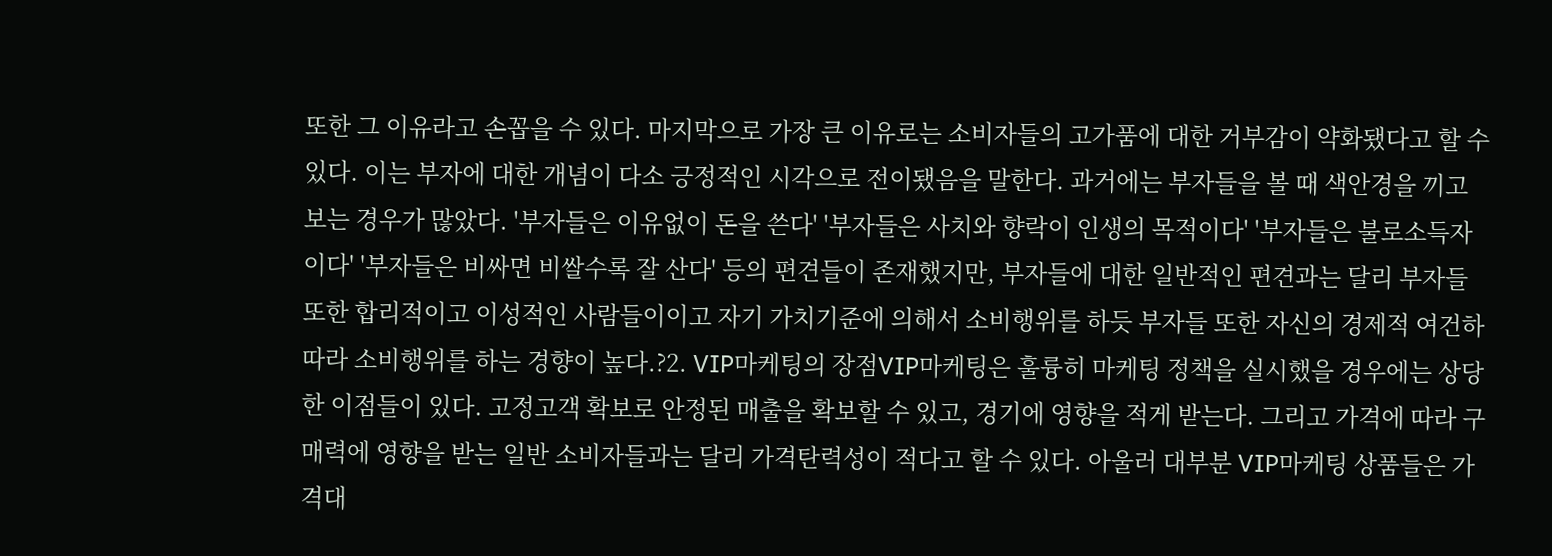또한 그 이유라고 손꼽을 수 있다. 마지막으로 가장 큰 이유로는 소비자들의 고가품에 대한 거부감이 약화됐다고 할 수 있다. 이는 부자에 대한 개념이 다소 긍정적인 시각으로 전이됐음을 말한다. 과거에는 부자들을 볼 때 색안경을 끼고 보는 경우가 많았다. '부자들은 이유없이 돈을 쓴다' '부자들은 사치와 향락이 인생의 목적이다' '부자들은 불로소득자이다' '부자들은 비싸면 비쌀수록 잘 산다' 등의 편견들이 존재했지만, 부자들에 대한 일반적인 편견과는 달리 부자들 또한 합리적이고 이성적인 사람들이이고 자기 가치기준에 의해서 소비행위를 하듯 부자들 또한 자신의 경제적 여건하 따라 소비행위를 하는 경향이 높다.?2. VIP마케팅의 장점VIP마케팅은 훌륭히 마케팅 정책을 실시했을 경우에는 상당한 이점들이 있다. 고정고객 확보로 안정된 매출을 확보할 수 있고, 경기에 영향을 적게 받는다. 그리고 가격에 따라 구매력에 영향을 받는 일반 소비자들과는 달리 가격탄력성이 적다고 할 수 있다. 아울러 대부분 VIP마케팅 상품들은 가격대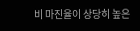비 마진율이 상당히 높은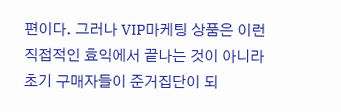편이다. 그러나 VIP마케팅 상품은 이런 직접적인 효익에서 끝나는 것이 아니라 초기 구매자들이 준거집단이 되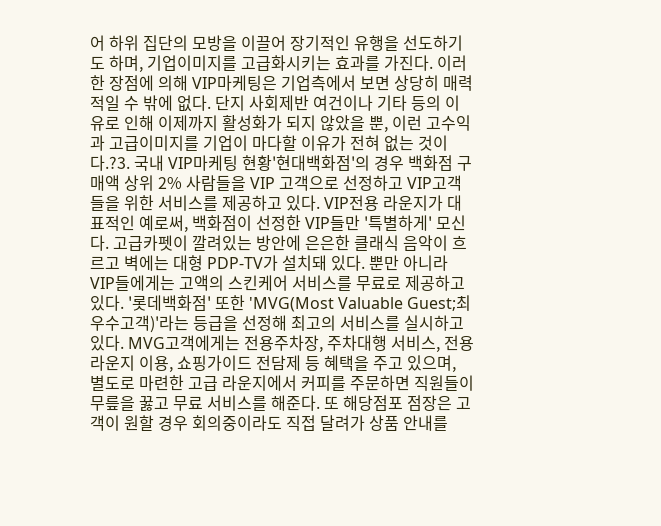어 하위 집단의 모방을 이끌어 장기적인 유행을 선도하기도 하며, 기업이미지를 고급화시키는 효과를 가진다. 이러한 장점에 의해 VIP마케팅은 기업측에서 보면 상당히 매력적일 수 밖에 없다. 단지 사회제반 여건이나 기타 등의 이유로 인해 이제까지 활성화가 되지 않았을 뿐, 이런 고수익과 고급이미지를 기업이 마다할 이유가 전혀 없는 것이다.?3. 국내 VIP마케팅 현황'현대백화점'의 경우 백화점 구매액 상위 2% 사람들을 VIP 고객으로 선정하고 VIP고객들을 위한 서비스를 제공하고 있다. VIP전용 라운지가 대표적인 예로써, 백화점이 선정한 VIP들만 '특별하게' 모신다. 고급카펫이 깔려있는 방안에 은은한 클래식 음악이 흐르고 벽에는 대형 PDP-TV가 설치돼 있다. 뿐만 아니라 VIP들에게는 고액의 스킨케어 서비스를 무료로 제공하고 있다. '롯데백화점' 또한 'MVG(Most Valuable Guest;최우수고객)'라는 등급을 선정해 최고의 서비스를 실시하고 있다. MVG고객에게는 전용주차장, 주차대행 서비스, 전용라운지 이용, 쇼핑가이드 전담제 등 혜택을 주고 있으며, 별도로 마련한 고급 라운지에서 커피를 주문하면 직원들이 무릎을 꿇고 무료 서비스를 해준다. 또 해당점포 점장은 고객이 원할 경우 회의중이라도 직접 달려가 상품 안내를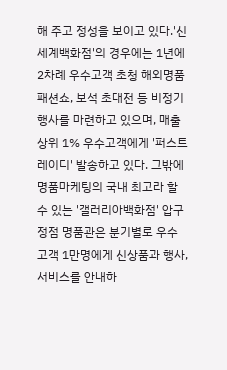해 주고 정성을 보이고 있다.'신세계백화점'의 경우에는 1년에 2차례 우수고객 초청 해외명품 패션쇼, 보석 초대전 등 비정기 행사를 마련하고 있으며, 매출상위 1% 우수고객에게 '퍼스트레이디' 발송하고 있다. 그밖에 명품마케팅의 국내 최고라 할 수 있는 '갤러리아백화점' 압구정점 명품관은 분기별로 우수고객 1만명에게 신상품과 행사, 서비스를 안내하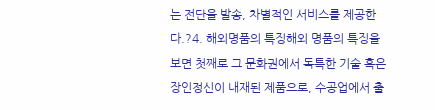는 전단을 발송, 차별적인 서비스를 제공한다.?4. 해외명품의 특징해외 명품의 특징을 보면 첫째로 그 문화권에서 독특한 기술 혹은 장인정신이 내재된 제품으로, 수공업에서 출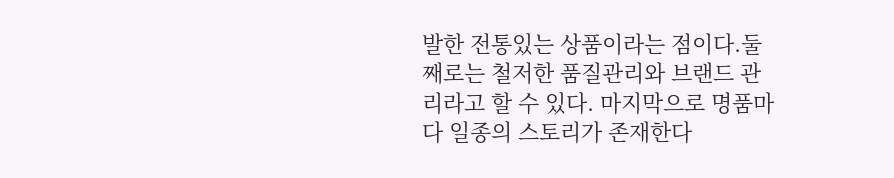발한 전통있는 상품이라는 점이다.둘째로는 철저한 품질관리와 브랜드 관리라고 할 수 있다. 마지막으로 명품마다 일종의 스토리가 존재한다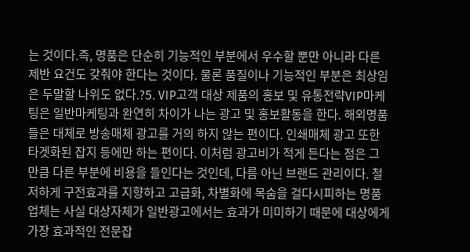는 것이다.즉, 명품은 단순히 기능적인 부분에서 우수할 뿐만 아니라 다른 제반 요건도 갖춰야 한다는 것이다. 물론 품질이나 기능적인 부분은 최상임은 두말할 나위도 없다.?5. VIP고객 대상 제품의 홍보 및 유통전략VIP마케팅은 일반마케팅과 완연히 차이가 나는 광고 및 홍보활동을 한다. 해외명품들은 대체로 방송매체 광고를 거의 하지 않는 편이다. 인쇄매체 광고 또한 타겟화된 잡지 등에만 하는 편이다. 이처럼 광고비가 적게 든다는 점은 그 만큼 다른 부분에 비용을 들인다는 것인데, 다름 아닌 브랜드 관리이다. 철저하게 구전효과를 지향하고 고급화, 차별화에 목숨을 걸다시피하는 명품업체는 사실 대상자체가 일반광고에서는 효과가 미미하기 때문에 대상에게 가장 효과적인 전문잡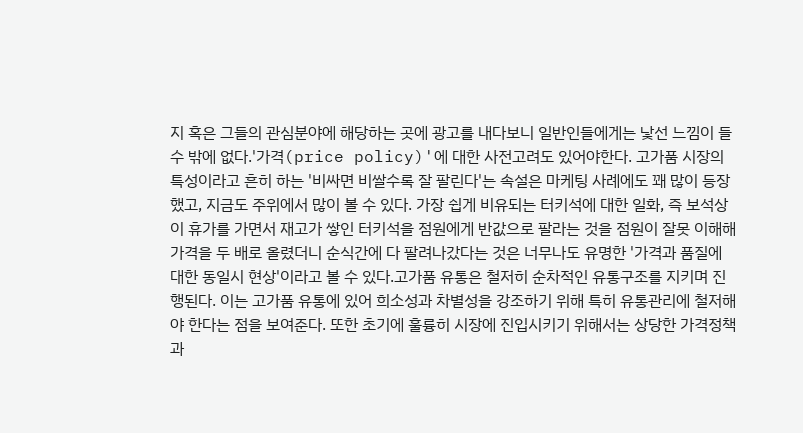지 혹은 그들의 관심분야에 해당하는 곳에 광고를 내다보니 일반인들에게는 낯선 느낌이 들 수 밖에 없다.'가격(price policy)'에 대한 사전고려도 있어야한다. 고가품 시장의 특성이라고 흔히 하는 '비싸면 비쌀수록 잘 팔린다'는 속설은 마케팅 사례에도 꽤 많이 등장했고, 지금도 주위에서 많이 볼 수 있다. 가장 쉽게 비유되는 터키석에 대한 일화, 즉 보석상이 휴가를 가면서 재고가 쌓인 터키석을 점원에게 반값으로 팔라는 것을 점원이 잘못 이해해 가격을 두 배로 올렸더니 순식간에 다 팔려나갔다는 것은 너무나도 유명한 '가격과 품질에 대한 동일시 현상'이라고 볼 수 있다.고가품 유통은 철저히 순차적인 유통구조를 지키며 진행된다. 이는 고가품 유통에 있어 희소성과 차별성을 강조하기 위해 특히 유통관리에 철저해야 한다는 점을 보여준다. 또한 초기에 훌륭히 시장에 진입시키기 위해서는 상당한 가격정책과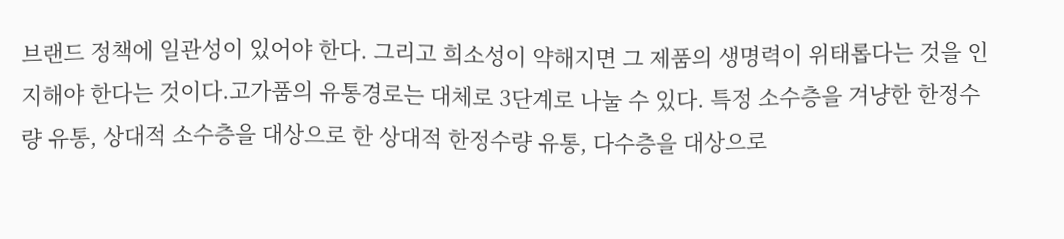브랜드 정책에 일관성이 있어야 한다. 그리고 희소성이 약해지면 그 제품의 생명력이 위태롭다는 것을 인지해야 한다는 것이다.고가품의 유통경로는 대체로 3단계로 나눌 수 있다. 특정 소수층을 겨냥한 한정수량 유통, 상대적 소수층을 대상으로 한 상대적 한정수량 유통, 다수층을 대상으로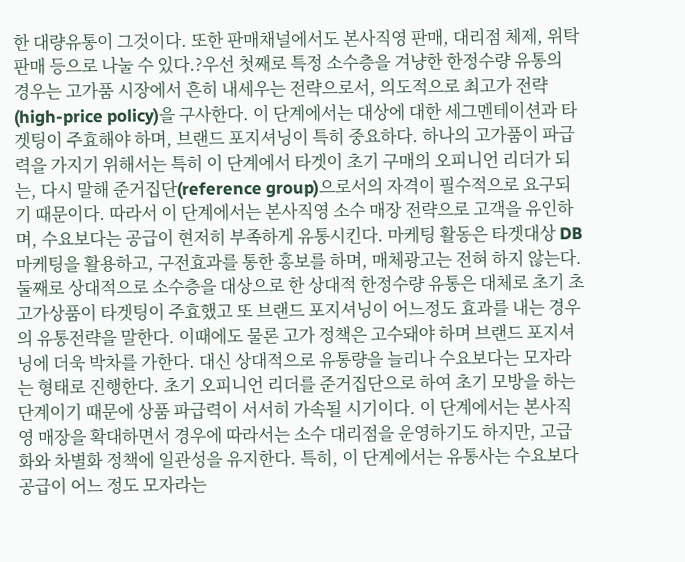한 대량유통이 그것이다. 또한 판매채널에서도 본사직영 판매, 대리점 체제, 위탁판매 등으로 나눌 수 있다.?우선 첫째로 특정 소수층을 겨냥한 한정수량 유통의 경우는 고가품 시장에서 흔히 내세우는 전략으로서, 의도적으로 최고가 전략(high-price policy)을 구사한다. 이 단계에서는 대상에 대한 세그멘테이션과 타겟팅이 주효해야 하며, 브랜드 포지셔닝이 특히 중요하다. 하나의 고가품이 파급력을 가지기 위해서는 특히 이 단계에서 타겟이 초기 구매의 오피니언 리더가 되는, 다시 말해 준거집단(reference group)으로서의 자격이 필수적으로 요구되기 때문이다. 따라서 이 단계에서는 본사직영 소수 매장 전략으로 고객을 유인하며, 수요보다는 공급이 현저히 부족하게 유통시킨다. 마케팅 활동은 타겟대상 DB마케팅을 활용하고, 구전효과를 통한 홍보를 하며, 매체광고는 전혀 하지 않는다.둘째로 상대적으로 소수층을 대상으로 한 상대적 한정수량 유통은 대체로 초기 초고가상품이 타겟팅이 주효했고 또 브랜드 포지셔닝이 어느정도 효과를 내는 경우의 유통전략을 말한다. 이때에도 물론 고가 정책은 고수돼야 하며 브랜드 포지셔닝에 더욱 박차를 가한다. 대신 상대적으로 유통량을 늘리나 수요보다는 모자라는 형태로 진행한다. 초기 오피니언 리더를 준거집단으로 하여 초기 모방을 하는 단계이기 때문에 상품 파급력이 서서히 가속될 시기이다. 이 단계에서는 본사직영 매장을 확대하면서 경우에 따라서는 소수 대리점을 운영하기도 하지만, 고급화와 차별화 정책에 일관성을 유지한다. 특히, 이 단계에서는 유통사는 수요보다 공급이 어느 정도 모자라는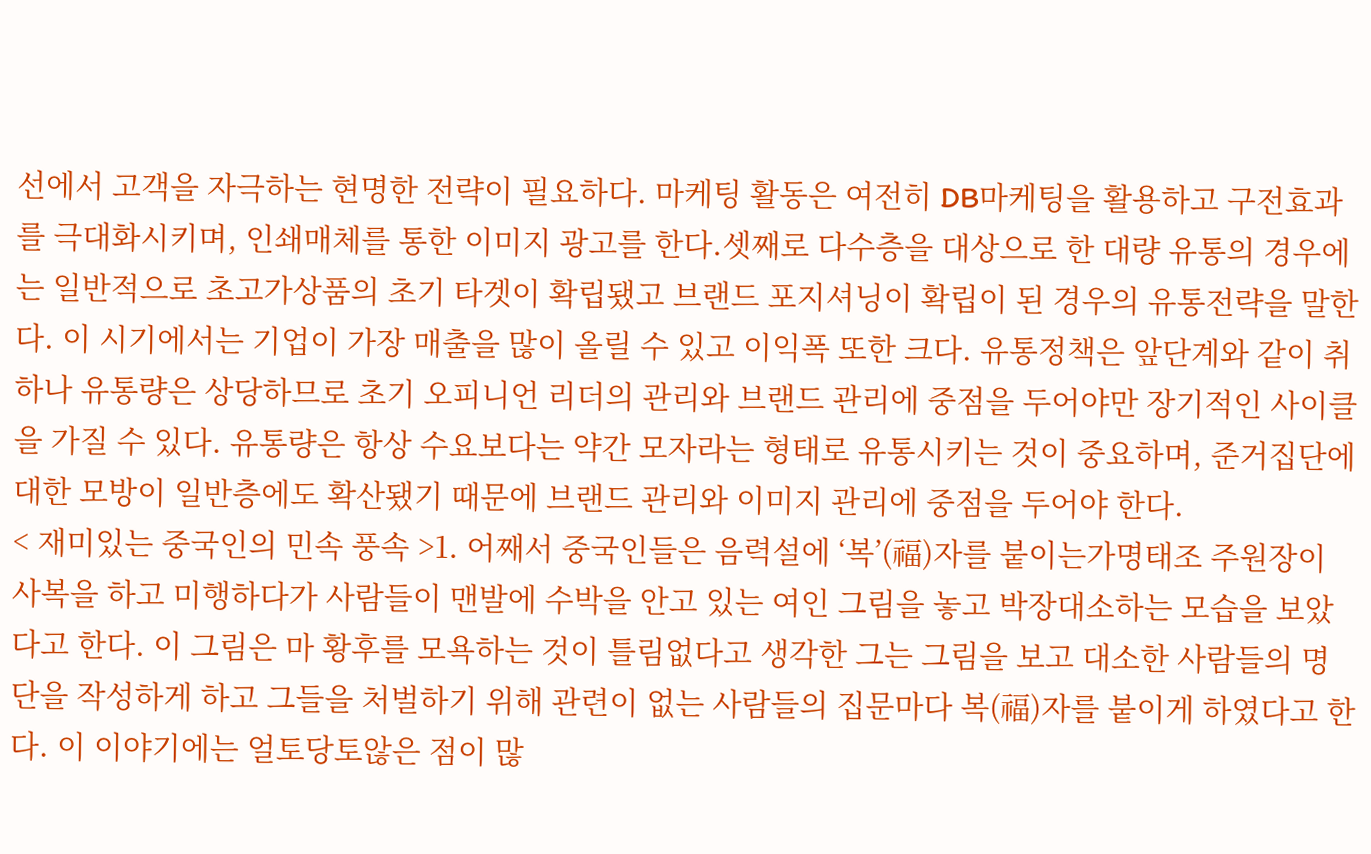선에서 고객을 자극하는 현명한 전략이 필요하다. 마케팅 활동은 여전히 DB마케팅을 활용하고 구전효과를 극대화시키며, 인쇄매체를 통한 이미지 광고를 한다.셋째로 다수층을 대상으로 한 대량 유통의 경우에는 일반적으로 초고가상품의 초기 타겟이 확립됐고 브랜드 포지셔닝이 확립이 된 경우의 유통전략을 말한다. 이 시기에서는 기업이 가장 매출을 많이 올릴 수 있고 이익폭 또한 크다. 유통정책은 앞단계와 같이 취하나 유통량은 상당하므로 초기 오피니언 리더의 관리와 브랜드 관리에 중점을 두어야만 장기적인 사이클을 가질 수 있다. 유통량은 항상 수요보다는 약간 모자라는 형태로 유통시키는 것이 중요하며, 준거집단에 대한 모방이 일반층에도 확산됐기 때문에 브랜드 관리와 이미지 관리에 중점을 두어야 한다.
< 재미있는 중국인의 민속 풍속 >1. 어째서 중국인들은 음력설에 ‘복’(福)자를 붙이는가명태조 주원장이 사복을 하고 미행하다가 사람들이 맨발에 수박을 안고 있는 여인 그림을 놓고 박장대소하는 모습을 보았다고 한다. 이 그림은 마 황후를 모욕하는 것이 틀림없다고 생각한 그는 그림을 보고 대소한 사람들의 명단을 작성하게 하고 그들을 처벌하기 위해 관련이 없는 사람들의 집문마다 복(福)자를 붙이게 하였다고 한다. 이 이야기에는 얼토당토않은 점이 많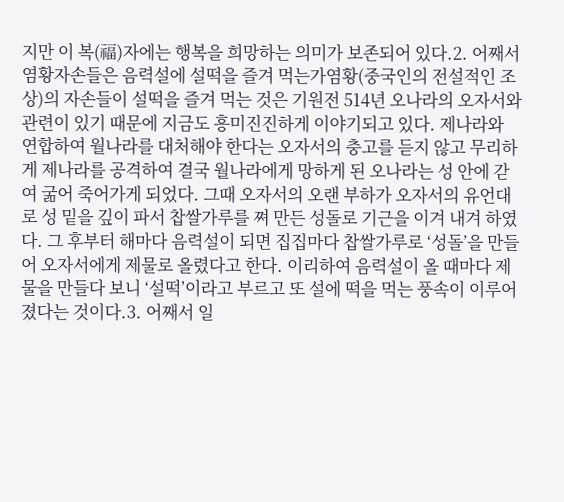지만 이 복(福)자에는 행복을 희망하는 의미가 보존되어 있다.2. 어째서 염황자손들은 음력설에 설떡을 즐겨 먹는가염황(중국인의 전설적인 조상)의 자손들이 설떡을 즐겨 먹는 것은 기원전 514년 오나라의 오자서와 관련이 있기 때문에 지금도 흥미진진하게 이야기되고 있다. 제나라와 연합하여 월나라를 대처해야 한다는 오자서의 충고를 듣지 않고 무리하게 제나라를 공격하여 결국 월나라에게 망하게 된 오나라는 성 안에 갇여 굶어 죽어가게 되었다. 그때 오자서의 오랜 부하가 오자서의 유언대로 성 밑을 깊이 파서 찹쌀가루를 쪄 만든 성돌로 기근을 이겨 내겨 하였다. 그 후부터 해마다 음력설이 되면 집집마다 찹쌀가루로 ‘성돌’을 만들어 오자서에게 제물로 올렸다고 한다. 이리하여 음력설이 올 때마다 제물을 만들다 보니 ‘설떡’이라고 부르고 또 설에 떡을 먹는 풍속이 이루어졌다는 것이다.3. 어째서 일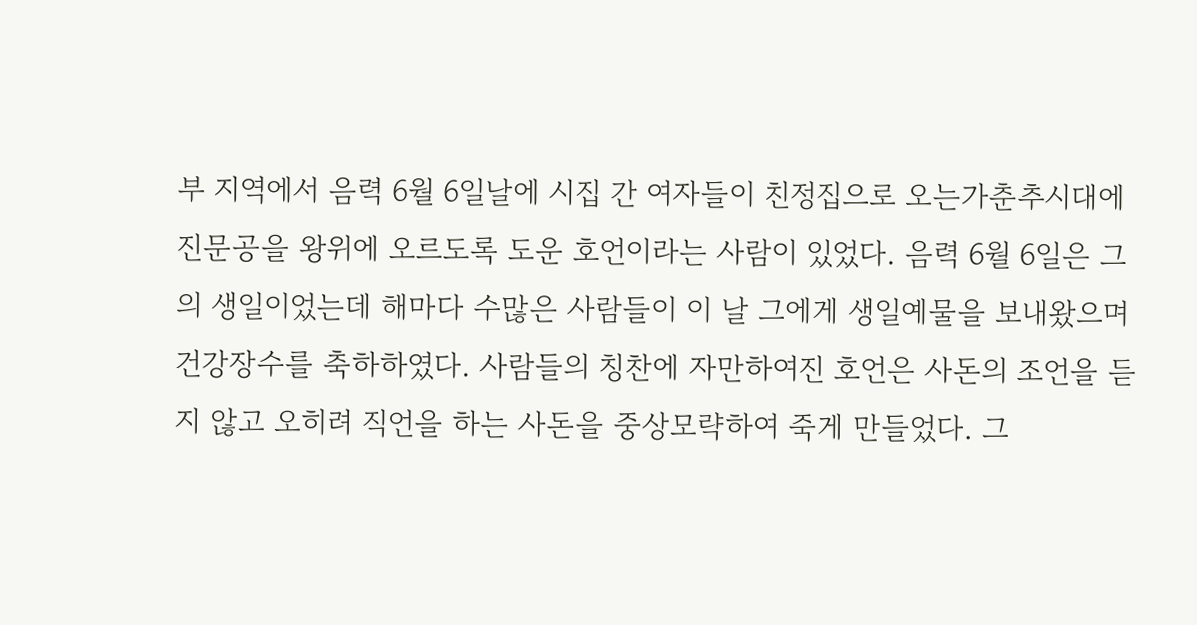부 지역에서 음력 6월 6일날에 시집 간 여자들이 친정집으로 오는가춘추시대에 진문공을 왕위에 오르도록 도운 호언이라는 사람이 있었다. 음력 6월 6일은 그의 생일이었는데 해마다 수많은 사람들이 이 날 그에게 생일예물을 보내왔으며 건강장수를 축하하였다. 사람들의 칭찬에 자만하여진 호언은 사돈의 조언을 듣지 않고 오히려 직언을 하는 사돈을 중상모략하여 죽게 만들었다. 그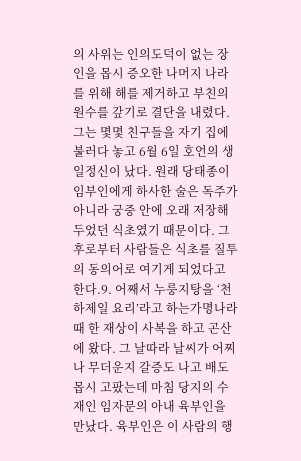의 사위는 인의도덕이 없는 장인을 몹시 증오한 나머지 나라를 위해 해를 제거하고 부친의 원수를 갚기로 결단을 내렸다. 그는 몇몇 친구들을 자기 집에 불러다 놓고 6월 6일 호언의 생일정신이 났다. 원래 당태종이 임부인에게 하사한 술은 독주가 아니라 궁중 안에 오래 저장해 두었던 식초였기 때문이다. 그 후로부터 사람들은 식초를 질투의 동의어로 여기게 되었다고 한다.9. 어째서 누룽지탕을 ‘천하제일 요리’라고 하는가명나라 때 한 재상이 사복을 하고 곤산에 왔다. 그 날따라 날씨가 어찌나 무더운지 갈증도 나고 배도 몹시 고팠는데 마침 당지의 수재인 임자문의 아내 육부인을 만났다. 육부인은 이 사람의 행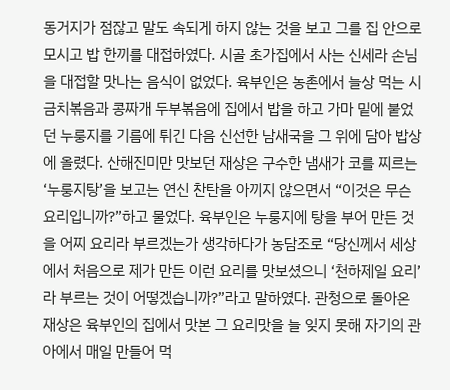동거지가 점잖고 말도 속되게 하지 않는 것을 보고 그를 집 안으로 모시고 밥 한끼를 대접하였다. 시골 초가집에서 사는 신세라 손님을 대접할 맛나는 음식이 없었다. 육부인은 농촌에서 늘상 먹는 시금치볶음과 콩짜개 두부볶음에 집에서 밥을 하고 가마 밑에 붙었던 누룽지를 기름에 튀긴 다음 신선한 남새국을 그 위에 담아 밥상에 올렸다. 산해진미만 맛보던 재상은 구수한 냄새가 코를 찌르는 ‘누룽지탕’을 보고는 연신 찬탄을 아끼지 않으면서 “이것은 무슨 요리입니까?”하고 물었다. 육부인은 누룽지에 탕을 부어 만든 것을 어찌 요리라 부르겠는가 생각하다가 농담조로 “당신께서 세상에서 처음으로 제가 만든 이런 요리를 맛보셨으니 ‘천하제일 요리’라 부르는 것이 어떻겠습니까?”라고 말하였다. 관청으로 돌아온 재상은 육부인의 집에서 맛본 그 요리맛을 늘 잊지 못해 자기의 관아에서 매일 만들어 먹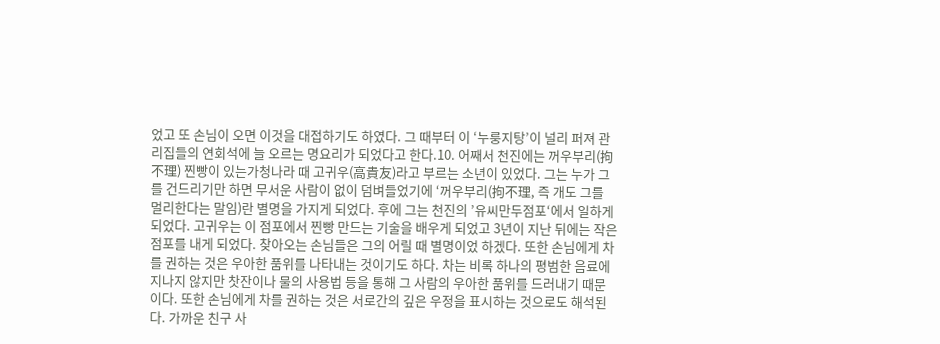었고 또 손님이 오면 이것을 대접하기도 하였다. 그 때부터 이 ‘누룽지탕’이 널리 퍼져 관리집들의 연회석에 늘 오르는 명요리가 되었다고 한다.10. 어째서 천진에는 꺼우부리(拘不理) 찐빵이 있는가청나라 때 고귀우(高貴友)라고 부르는 소년이 있었다. 그는 누가 그를 건드리기만 하면 무서운 사람이 없이 덤벼들었기에 ‘꺼우부리(拘不理, 즉 개도 그를 멀리한다는 말임)란 별명을 가지게 되었다. 후에 그는 천진의 ’유씨만두점포‘에서 일하게 되었다. 고귀우는 이 점포에서 찐빵 만드는 기술을 배우게 되었고 3년이 지난 뒤에는 작은 점포를 내게 되었다. 찾아오는 손님들은 그의 어릴 때 별명이었 하겠다. 또한 손님에게 차를 권하는 것은 우아한 품위를 나타내는 것이기도 하다. 차는 비록 하나의 평범한 음료에 지나지 않지만 찻잔이나 물의 사용법 등을 통해 그 사람의 우아한 품위를 드러내기 때문이다. 또한 손님에게 차를 권하는 것은 서로간의 깊은 우정을 표시하는 것으로도 해석된다. 가까운 친구 사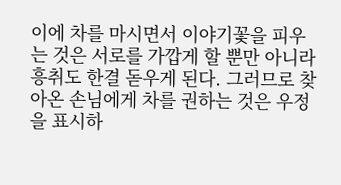이에 차를 마시면서 이야기꽃을 피우는 것은 서로를 가깝게 할 뿐만 아니라 흥취도 한결 돋우게 된다. 그러므로 찾아온 손님에게 차를 권하는 것은 우정을 표시하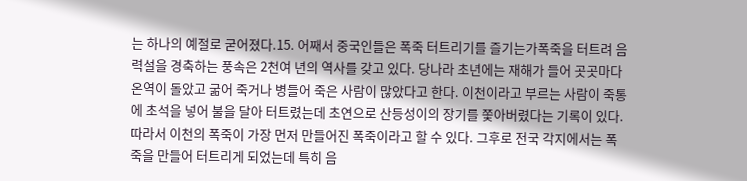는 하나의 예절로 굳어졌다.15. 어째서 중국인들은 폭죽 터트리기를 즐기는가폭죽을 터트려 음력설을 경축하는 풍속은 2천여 년의 역사를 갖고 있다. 당나라 초년에는 재해가 들어 곳곳마다 온역이 돌았고 굶어 죽거나 병들어 죽은 사람이 많았다고 한다. 이천이라고 부르는 사람이 죽통에 초석을 넣어 불을 달아 터트렸는데 초연으로 산등성이의 장기를 쫓아버렸다는 기록이 있다. 따라서 이천의 폭죽이 가장 먼저 만들어진 폭죽이라고 할 수 있다. 그후로 전국 각지에서는 폭죽을 만들어 터트리게 되었는데 특히 음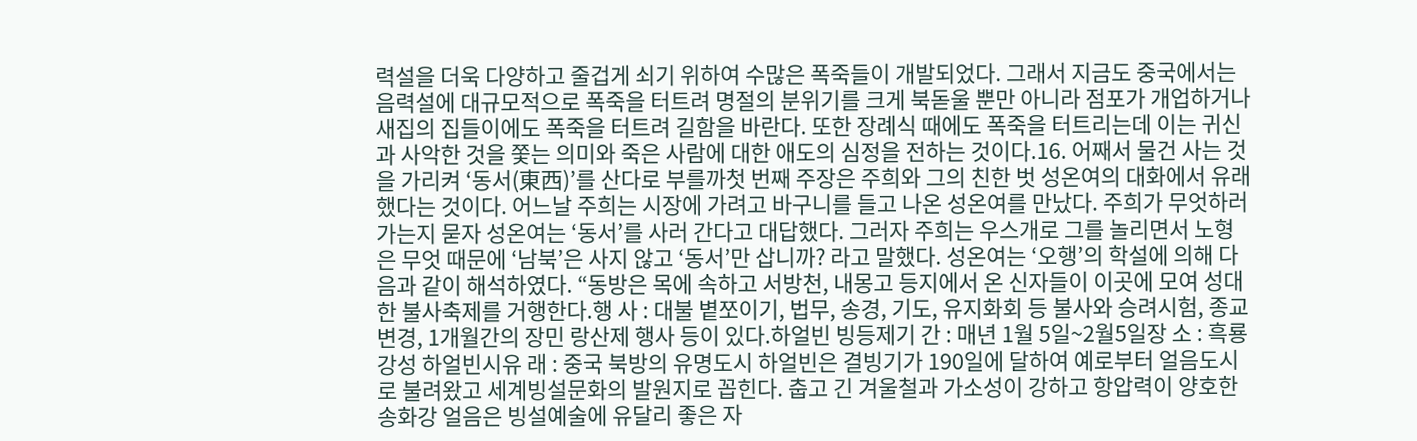력설을 더욱 다양하고 줄겁게 쇠기 위하여 수많은 폭죽들이 개발되었다. 그래서 지금도 중국에서는 음력설에 대규모적으로 폭죽을 터트려 명절의 분위기를 크게 북돋울 뿐만 아니라 점포가 개업하거나 새집의 집들이에도 폭죽을 터트려 길함을 바란다. 또한 장례식 때에도 폭죽을 터트리는데 이는 귀신과 사악한 것을 쫓는 의미와 죽은 사람에 대한 애도의 심정을 전하는 것이다.16. 어째서 물건 사는 것을 가리켜 ‘동서(東西)’를 산다로 부를까첫 번째 주장은 주희와 그의 친한 벗 성온여의 대화에서 유래했다는 것이다. 어느날 주희는 시장에 가려고 바구니를 들고 나온 성온여를 만났다. 주희가 무엇하러 가는지 묻자 성온여는 ‘동서’를 사러 간다고 대답했다. 그러자 주희는 우스개로 그를 놀리면서 노형은 무엇 때문에 ‘남북’은 사지 않고 ‘동서’만 삽니까? 라고 말했다. 성온여는 ‘오행’의 학설에 의해 다음과 같이 해석하였다. “동방은 목에 속하고 서방천, 내몽고 등지에서 온 신자들이 이곳에 모여 성대한 불사축제를 거행한다.행 사 : 대불 볕쪼이기, 법무, 송경, 기도, 유지화회 등 불사와 승려시험, 종교변경, 1개월간의 장민 랑산제 행사 등이 있다.하얼빈 빙등제기 간 : 매년 1월 5일~2월5일장 소 : 흑룡강성 하얼빈시유 래 : 중국 북방의 유명도시 하얼빈은 결빙기가 190일에 달하여 예로부터 얼음도시로 불려왔고 세계빙설문화의 발원지로 꼽힌다. 춥고 긴 겨울철과 가소성이 강하고 항압력이 양호한 송화강 얼음은 빙설예술에 유달리 좋은 자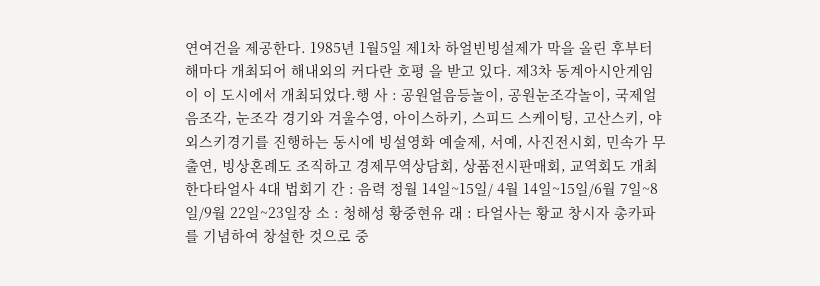연여건을 제공한다. 1985년 1월5일 제1차 하얼빈빙설제가 막을 올린 후부터 해마다 개최되어 해내외의 커다란 호평 을 받고 있다. 제3차 동계아시안게임이 이 도시에서 개최되었다.행 사 : 공원얼음등놀이, 공원눈조각놀이, 국제얼음조각, 눈조각 경기와 겨울수영, 아이스하키, 스피드 스케이팅, 고산스키, 야외스키경기를 진행하는 동시에 빙설영화 예술제, 서예, 사진전시회, 민속가 무출연, 빙상혼례도 조직하고 경제무역상담회, 상품전시판매회, 교역회도 개최한다타얼사 4대 법회기 간 : 음력 정월 14일~15일/ 4월 14일~15일/6월 7일~8일/9월 22일~23일장 소 : 청해성 황중현유 래 : 타얼사는 황교 창시자 총카파를 기념하여 창설한 것으로 중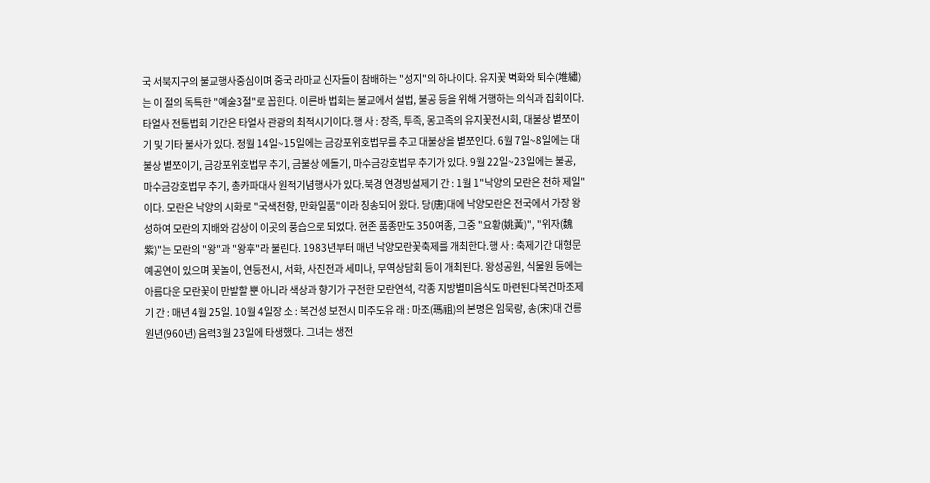국 서북지구의 불교행사중심이며 중국 라마교 신자들이 참배하는 "성지"의 하나이다. 유지꽃 벽화와 퇴수(堆繡)는 이 절의 독특한 "예술3절"로 꼽힌다. 이른바 법회는 불교에서 설법, 불공 등을 위해 거행하는 의식과 집회이다. 타얼사 전통법회 기간은 타얼사 관광의 최적시기이다.행 사 : 장족, 투족, 몽고족의 유지꽃전시회, 대불상 볕쪼이기 및 기타 불사가 있다. 정월 14일~15일에는 금강포위호법무를 추고 대불상을 볕쪼인다. 6월 7일~8일에는 대불상 볕쪼이기, 금강포위호법무 추기, 금불상 에돌기, 마수금강호법무 추기가 있다. 9월 22일~23일에는 불공, 마수금강호법무 추기, 총카파대사 원적기념행사가 있다.북경 연경빙설제기 간 : 1월 1"낙양의 모란은 천하 제일" 이다. 모란은 낙양의 시화로 "국색천향, 만화일품"이라 칭송되어 왔다. 당(唐)대에 낙양모란은 전국에서 가장 왕성하여 모란의 지배와 감상이 이곳의 풍습으로 되었다. 현존 품종만도 350여종, 그중 "요황(姚黃)", "위자(魏紫)"는 모란의 "왕"과 "왕후"라 불린다. 1983년부터 매년 낙양모란꽃축제를 개최한다.행 사 : 축제기간 대형문예공연이 있으며 꽃놀이, 연등전시, 서화, 사진전과 세미나, 무역상담회 등이 개최된다. 왕성공원, 식물원 등에는 아름다운 모란꽃이 만발할 뿐 아니라 색상과 향기가 구전한 모란연석, 각종 지방별미음식도 마련된다복건마조제기 간 : 매년 4월 25일. 10월 4일장 소 : 복건성 보전시 미주도유 래 : 마조(瑪祖)의 본명은 임묵랑, 송(宋)대 건릉 원년(960년) 음력3월 23일에 타생했다. 그녀는 생전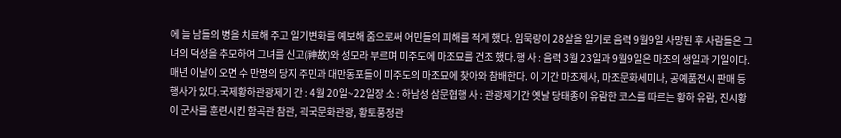에 늘 남들의 병을 치료해 주고 일기변화를 예보해 줌으로써 어민들의 피해를 적게 했다. 임묵랑이 28살을 일기로 음력 9월9일 사망된 후 사람들은 그녀의 덕성을 추모하여 그녀를 신고(神故)와 성모라 부르며 미주도에 마조묘를 건조 했다.행 사 : 음력 3월 23일과 9월9일은 마조의 생일과 기일이다. 매년 이날이 오면 수 만명의 당지 주민과 대만동포들이 미주도의 마조묘에 찾아와 참배한다. 이 기간 마조제사, 마조문화세미나, 공예품전시 판매 등 행사가 있다.국제황하관광제기 간 : 4월 20일~22일장 소 : 하남성 삼문협행 사 : 관광제기간 옛날 당태종이 유람한 코스를 따르는 황하 유람, 진시황이 군사를 훈련시킨 함곡관 참관, 괵국문화관광, 황토풍정관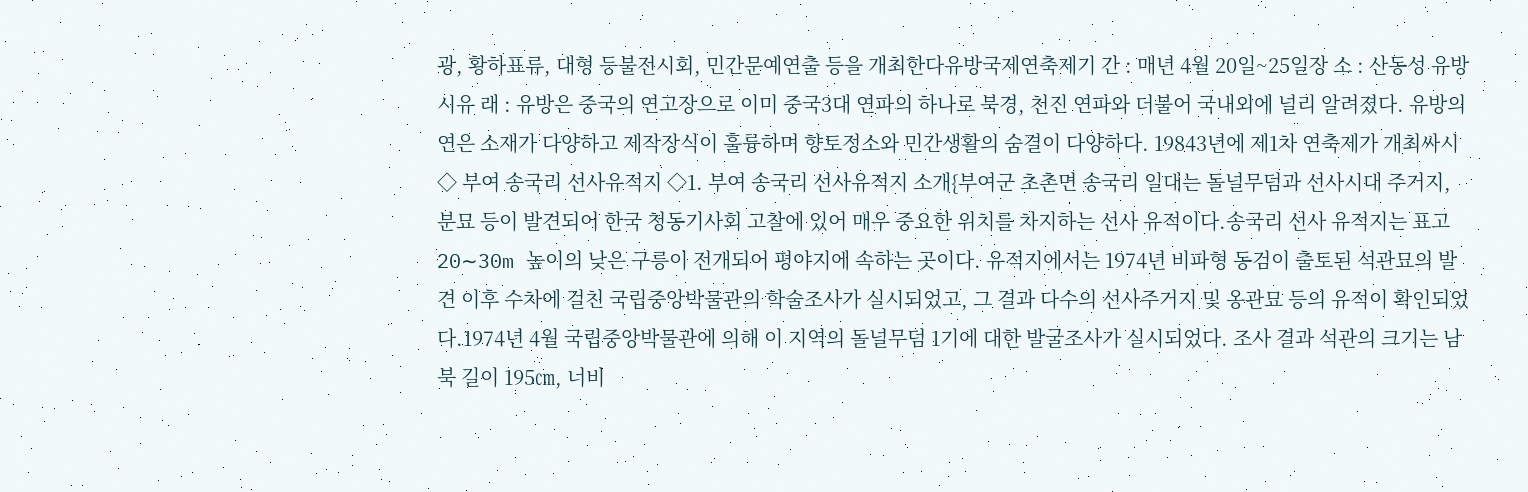광, 황하표류, 대형 등불전시회, 민간문예연출 등을 개최한다유방국제연축제기 간 : 매년 4월 20일~25일장 소 : 산동성 유방시유 래 : 유방은 중국의 연고장으로 이미 중국3대 연파의 하나로 북경, 천진 연파와 더불어 국내외에 널리 알려졌다. 유방의 연은 소재가 다양하고 제작장식이 훌륭하며 향토정소와 민간생활의 숨결이 다양하다. 19843년에 제1차 연축제가 개최싸시
◇ 부여 송국리 선사유적지 ◇1. 부여 송국리 선사유적지 소개{부여군 초촌면 송국리 일대는 돌널무덤과 선사시대 주거지, 분묘 등이 발견되어 한국 청동기사회 고찰에 있어 매우 중요한 위치를 차지하는 선사 유적이다.송국리 선사 유적지는 표고 20∼30m 높이의 낮은 구릉이 전개되어 평야지에 속하는 곳이다. 유적지에서는 1974년 비파형 동검이 출토된 석관묘의 발견 이후 수차에 걸친 국립중앙박물관의 학술조사가 실시되었고, 그 결과 다수의 선사주거지 및 옹관묘 등의 유적이 확인되었다.1974년 4월 국립중앙박물관에 의해 이 지역의 돌널무덤 1기에 대한 발굴조사가 실시되었다. 조사 결과 석관의 크기는 남북 길이 195㎝, 너비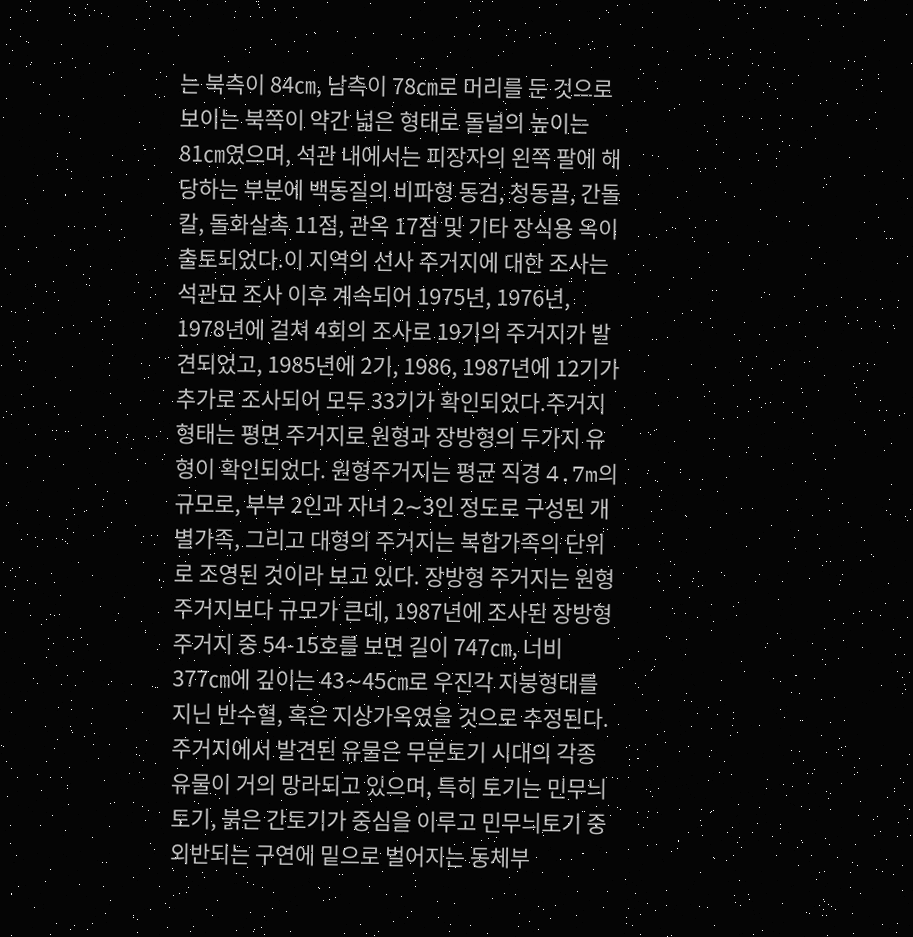는 북측이 84㎝, 남측이 78㎝로 머리를 둔 것으로 보이는 북쪽이 약간 넓은 형태로 돌널의 높이는 81㎝였으며, 석관 내에서는 피장자의 왼쪽 팔에 해당하는 부분에 백동질의 비파형 동검, 청동끌, 간돌칼, 돌화살촉 11점, 관옥 17점 및 기타 장식용 옥이 출토되었다.이 지역의 선사 주거지에 대한 조사는 석관묘 조사 이후 계속되어 1975년, 1976년, 1978년에 걸쳐 4회의 조사로 19기의 주거지가 발견되었고, 1985년에 2기, 1986, 1987년에 12기가 추가로 조사되어 모두 33기가 확인되었다.주거지 형태는 평면 주거지로 원형과 장방형의 두가지 유형이 확인되었다. 원형주거지는 평균 직경 4.7m의 규모로, 부부 2인과 자녀 2∼3인 정도로 구성된 개별가족, 그리고 대형의 주거지는 복합가족의 단위로 조영된 것이라 보고 있다. 장방형 주거지는 원형 주거지보다 규모가 큰데, 1987년에 조사된 장방형 주거지 중 54-15호를 보면 길이 747㎝, 너비 377㎝에 깊이는 43∼45㎝로 우진각 지붕형태를 지닌 반수혈, 혹은 지상가옥였을 것으로 추정된다. 주거지에서 발견된 유물은 무문토기 시대의 각종 유물이 거의 망라되고 있으며, 특히 토기는 민무늬토기, 붉은 간토기가 중심을 이루고 민무늬토기 중 외반되는 구연에 밑으로 벌어지는 동체부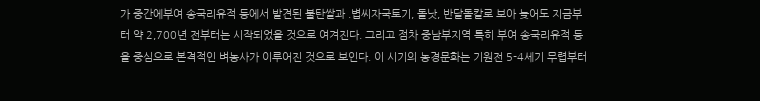가 중간에부여 송국리유적 등에서 발견된 불탄쌀과 .볍씨자국토기, 돌낫, 반달돌칼로 보아 늦어도 지금부터 약 2,700년 전부터는 시작되었을 것으로 여겨진다. 그리고 점차 중남부지역 특히 부여 송국리유적 등을 중심으로 본격적인 벼농사가 이루어진 것으로 보인다. 이 시기의 농경문화는 기원전 5-4세기 무렵부터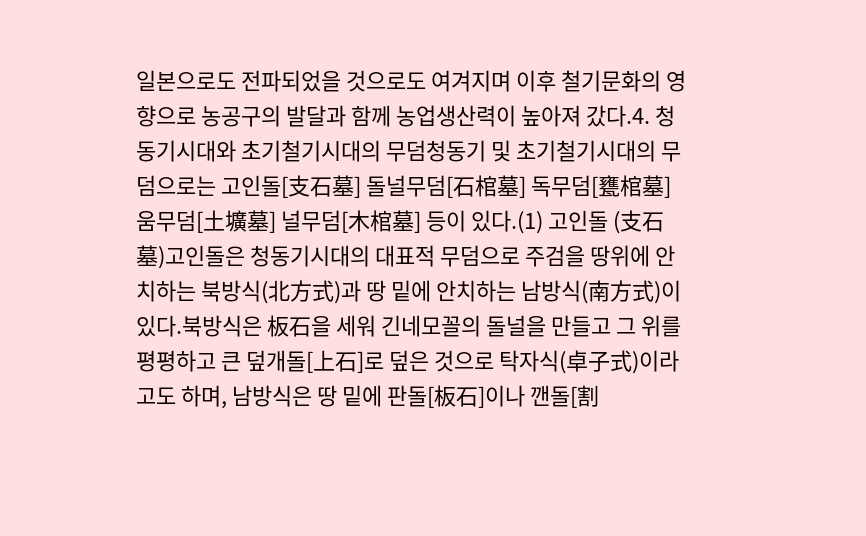일본으로도 전파되었을 것으로도 여겨지며 이후 철기문화의 영향으로 농공구의 발달과 함께 농업생산력이 높아져 갔다.4. 청동기시대와 초기철기시대의 무덤청동기 및 초기철기시대의 무덤으로는 고인돌[支石墓] 돌널무덤[石棺墓] 독무덤[甕棺墓] 움무덤[土壙墓] 널무덤[木棺墓] 등이 있다.(1) 고인돌 (支石墓)고인돌은 청동기시대의 대표적 무덤으로 주검을 땅위에 안치하는 북방식(北方式)과 땅 밑에 안치하는 남방식(南方式)이 있다.북방식은 板石을 세워 긴네모꼴의 돌널을 만들고 그 위를 평평하고 큰 덮개돌[上石]로 덮은 것으로 탁자식(卓子式)이라고도 하며, 남방식은 땅 밑에 판돌[板石]이나 깬돌[割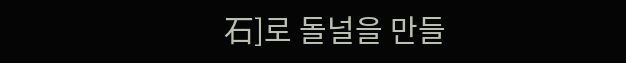石]로 돌널을 만들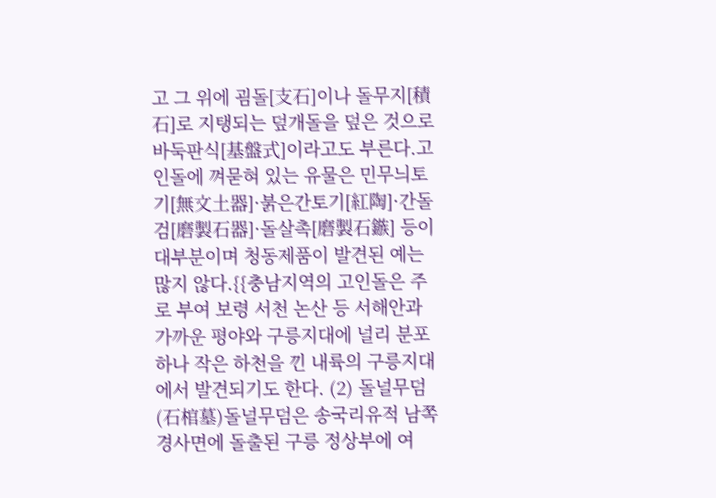고 그 위에 굄돌[支石]이나 돌무지[積石]로 지탱되는 덮개돌을 덮은 것으로 바둑판식[基盤式]이라고도 부른다.고인돌에 껴묻혀 있는 유물은 민무늬토기[無文土器]·붉은간토기[紅陶]·간돌검[磨製石器]·돌살촉[磨製石鏃] 등이 대부분이며 청동제품이 발견된 예는 많지 않다.{{충남지역의 고인돌은 주로 부여 보령 서천 논산 등 서해안과 가까운 평야와 구릉지대에 널리 분포하나 작은 하천을 낀 내륙의 구릉지대에서 발견되기도 한다. (2) 돌널무덤 (石棺墓)돌널무덤은 송국리유적 남쪽 경사면에 돌출된 구릉 정상부에 여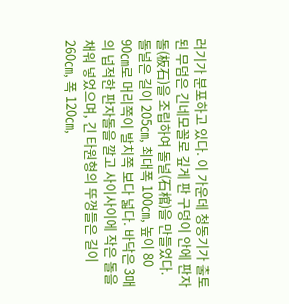러기가 분포하고 있다. 이 가운데 청동기가 출토된 무덤은 긴네모꼴로 깊게 판 구덩이 안에 판자돌(板石)을 조립하여 돌널(石棺)을 만들었다. 돌널은 길이 205㎝, 최대폭 100㎝, 높이 80 90㎝로 머리쪽이 발치쪽 보다 넓다. 바닥은 3매의 넙적한 판자돌을 깔고 사이사이에 작은 돌을 채워 넣었으며, 긴 타원형의 뚜껑들은 길이 260㎝, 폭 120㎝,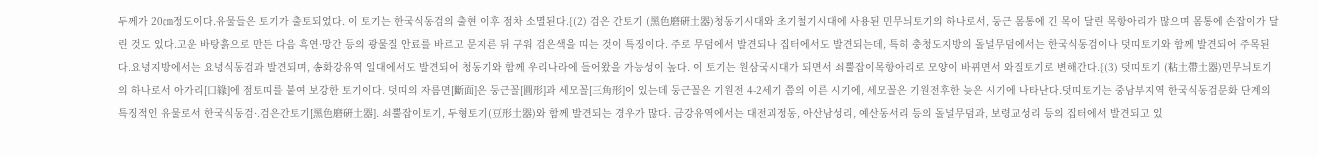두께가 20㎝정도이다.유물들은 토기가 출토되었다. 이 토기는 한국식동검의 출현 이후 점차 소멸된다.{(2) 검은 간토기 (黑色磨硏土器)청동기시대와 초기철기시대에 사용된 민무늬토기의 하나로서, 둥근 몸통에 긴 목이 달린 목항아리가 많으며 몸통에 손잡이가 달린 것도 있다.고운 바탕흙으로 만든 다음 흑연·망간 등의 광물질 안료를 바르고 문지른 뒤 구워 검은색을 띠는 것이 특징이다. 주로 무덤에서 발견되나 집터에서도 발견되는데, 특히 충청도지방의 돌널무덤에서는 한국식동검이나 덧띠토기와 함께 발견되어 주목된다.요녕지방에서는 요녕식동검과 발견되며, 송화강유역 일대에서도 발견되어 청동기와 함께 우리나라에 들어왔을 가능성이 높다. 이 토기는 원삼국시대가 되면서 쇠뿔잡이목항아리로 모양이 바뀌면서 와질토기로 변해간다.{(3) 덧띠토기 (粘土帶土器)민무늬토기의 하나로서 아가리[口緣]에 점토띠를 붙여 보강한 토기이다. 덧띠의 자름면[斷面]은 둥근꼴[圓形]과 세모꼴[三角形]이 있는데 둥근꼴은 기원전 4-2세기 쯤의 이른 시기에, 세모꼴은 기원전후한 늦은 시기에 나타난다.덧띠토기는 중남부지역 한국식동검문화 단계의 특징적인 유물로서 한국식동검·.검은간토기[黑色磨硏土器]. 쇠뿔잡이토기, 두형토기(豆形土器)와 함께 발견되는 경우가 많다. 금강유역에서는 대전괴정동, 아산남성리, 예산동서리 등의 돌널무덤과, 보령교성리 등의 집터에서 발견되고 있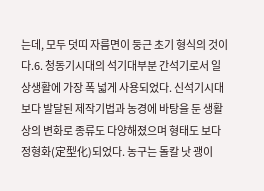는데, 모두 덧띠 자름면이 둥근 초기 형식의 것이다.6. 청동기시대의 석기대부분 간석기로서 일상생활에 가장 폭 넓게 사용되었다. 신석기시대 보다 발달된 제작기법과 농경에 바탕을 둔 생활상의 변화로 종류도 다양해졌으며 형태도 보다 정형화(定型化)되었다. 농구는 돌칼 낫 괭이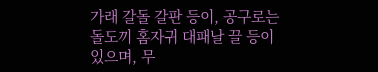가래 갈돌 갈판 등이, 공구로는 돌도끼 홈자귀 대패날 끌 등이 있으며, 무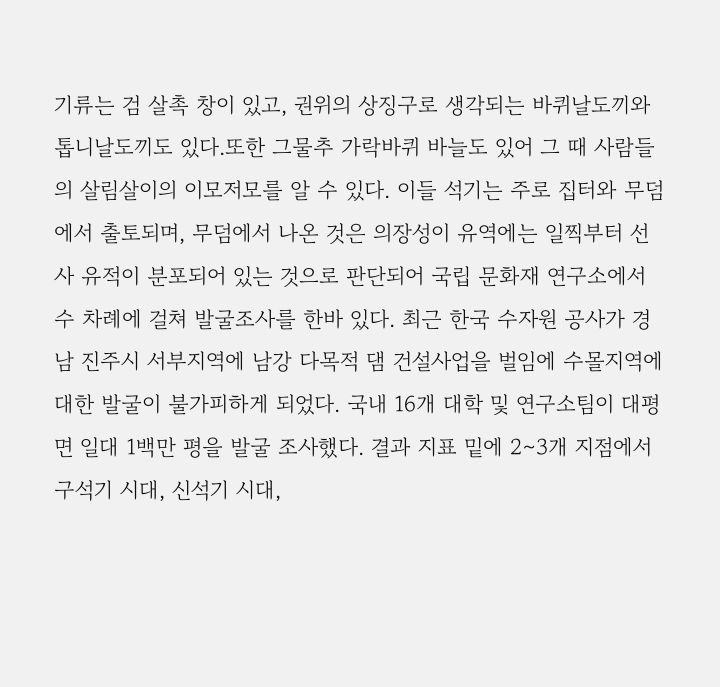기류는 검 살촉 창이 있고, 권위의 상징구로 생각되는 바퀴날도끼와 톱니날도끼도 있다.또한 그물추 가락바퀴 바늘도 있어 그 때 사람들의 살림살이의 이모저모를 알 수 있다. 이들 석기는 주로 집터와 무덤에서 출토되며, 무덤에서 나온 것은 의장성이 유역에는 일찍부터 선사 유적이 분포되어 있는 것으로 판단되어 국립 문화재 연구소에서 수 차례에 걸쳐 발굴조사를 한바 있다. 최근 한국 수자원 공사가 경남 진주시 서부지역에 남강 다목적 댐 건설사업을 벌임에 수몰지역에 대한 발굴이 불가피하게 되었다. 국내 16개 대학 및 연구소팀이 대평면 일대 1백만 평을 발굴 조사했다. 결과 지표 밑에 2∼3개 지점에서 구석기 시대, 신석기 시대,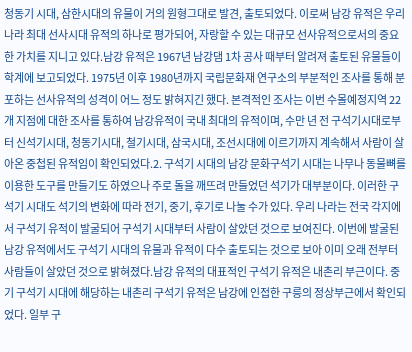청동기 시대, 삼한시대의 유물이 거의 원형그대로 발견, 출토되었다. 이로써 남강 유적은 우리나라 최대 선사시대 유적의 하나로 평가되어, 자랑할 수 있는 대규모 선사유적으로서의 중요한 가치를 지니고 있다.남강 유적은 1967년 남강댐 1차 공사 때부터 알려져 출토된 유물들이 학계에 보고되었다. 1975년 이후 1980년까지 국립문화재 연구소의 부분적인 조사를 통해 분포하는 선사유적의 성격이 어느 정도 밝혀지긴 했다. 본격적인 조사는 이번 수몰예정지역 22개 지점에 대한 조사를 통하여 남강유적이 국내 최대의 유적이며, 수만 년 전 구석기시대로부터 신석기시대, 청동기시대, 철기시대, 삼국시대, 조선시대에 이르기까지 계속해서 사람이 살아온 중첩된 유적임이 확인되었다.2. 구석기 시대의 남강 문화구석기 시대는 나무나 동물뼈를 이용한 도구를 만들기도 하였으나 주로 돌을 깨뜨려 만들었던 석기가 대부분이다. 이러한 구석기 시대도 석기의 변화에 따라 전기, 중기, 후기로 나눌 수가 있다. 우리 나라는 전국 각지에서 구석기 유적이 발굴되어 구석기 시대부터 사람이 살았던 것으로 보여진다. 이번에 발굴된 남강 유적에서도 구석기 시대의 유물과 유적이 다수 출토되는 것으로 보아 이미 오래 전부터 사람들이 살았던 것으로 밝혀졌다.남강 유적의 대표적인 구석기 유적은 내촌리 부근이다. 중기 구석기 시대에 해당하는 내촌리 구석기 유적은 남강에 인접한 구릉의 정상부근에서 확인되었다. 일부 구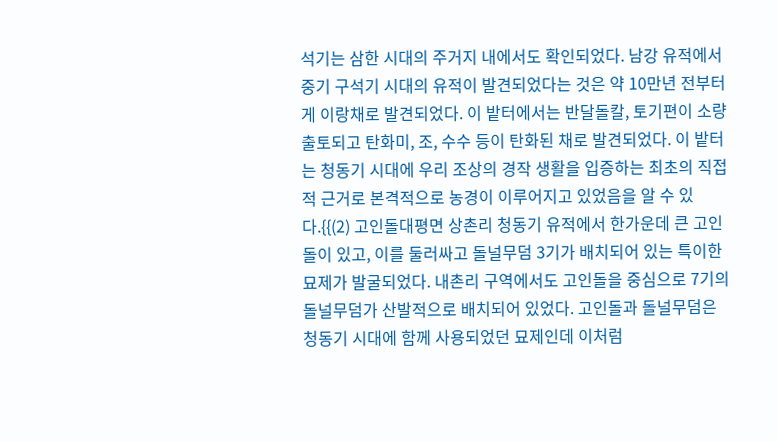석기는 삼한 시대의 주거지 내에서도 확인되었다. 남강 유적에서 중기 구석기 시대의 유적이 발견되었다는 것은 약 10만년 전부터게 이랑채로 발견되었다. 이 밭터에서는 반달돌칼, 토기편이 소량 출토되고 탄화미, 조, 수수 등이 탄화된 채로 발견되었다. 이 밭터는 청동기 시대에 우리 조상의 경작 생활을 입증하는 최초의 직접적 근거로 본격적으로 농경이 이루어지고 있었음을 알 수 있다.{{(2) 고인돌대평면 상촌리 청동기 유적에서 한가운데 큰 고인돌이 있고, 이를 둘러싸고 돌널무덤 3기가 배치되어 있는 특이한 묘제가 발굴되었다. 내촌리 구역에서도 고인돌을 중심으로 7기의 돌널무덤가 산발적으로 배치되어 있었다. 고인돌과 돌널무덤은 청동기 시대에 함께 사용되었던 묘제인데 이처럼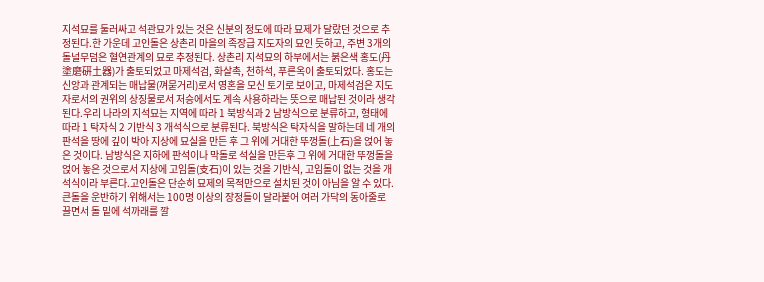지석묘를 둘러싸고 석관묘가 있는 것은 신분의 정도에 따라 묘제가 달랐던 것으로 추정된다.한 가운데 고인돌은 상촌리 마을의 족장급 지도자의 묘인 듯하고, 주변 3개의 돌널무덤은 혈연관계의 묘로 추정된다. 상촌리 지석묘의 하부에서는 붉은색 홍도(丹塗磨硏土器)가 출토되었고 마제석검, 화살촉, 천하석, 푸른옥이 출토되었다. 홍도는 신앙과 관계되는 매납물(껴묻거리)로서 영혼을 모신 토기로 보이고, 마제석검은 지도자로서의 권위의 상징물로서 저승에서도 계속 사용하라는 뜻으로 매납된 것이라 생각된다.우리 나라의 지석묘는 지역에 따라 1 북방식과 2 남방식으로 분류하고, 형태에 따라 1 탁자식 2 기반식 3 개석식으로 분류된다. 북방식은 탁자식을 말하는데 네 개의 판석을 땅에 깊이 박아 지상에 묘실을 만든 후 그 위에 거대한 뚜껑돌(上石)을 얹어 놓은 것이다. 남방식은 지하에 판석이나 막돌로 석실을 만든후 그 위에 거대한 뚜껑돌을 얹어 놓은 것으로서 지상에 고임돌(支石)이 있는 것을 기반식, 고임돌이 없는 것을 개석식이라 부른다.고인돌은 단순히 묘제의 목적만으로 설치된 것이 아님을 알 수 있다. 큰돌을 운반하기 위해서는 100명 이상의 장정들이 달라붙어 여러 가닥의 동아줄로 끌면서 돌 밑에 석까래를 깔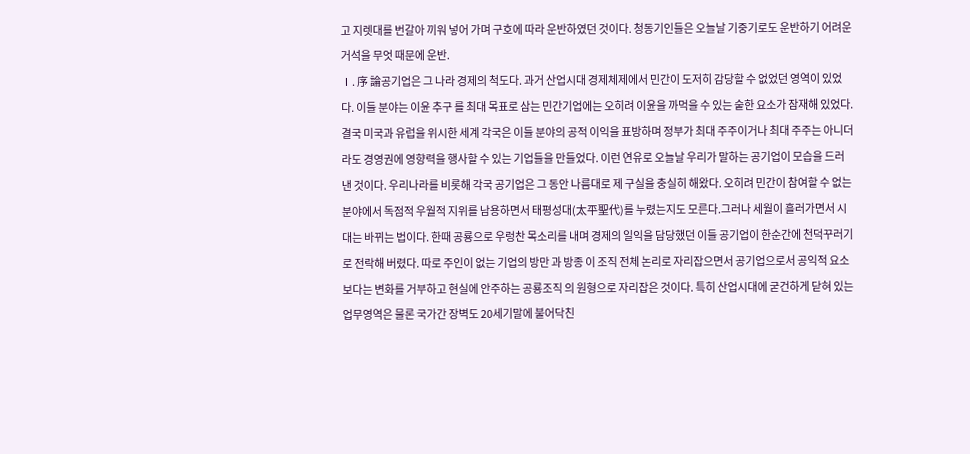고 지렛대를 번갈아 끼워 넣어 가며 구호에 따라 운반하였던 것이다. 청동기인들은 오늘날 기중기로도 운반하기 어려운 거석을 무엇 때문에 운반.
Ⅰ. 序 論공기업은 그 나라 경제의 척도다. 과거 산업시대 경제체제에서 민간이 도저히 감당할 수 없었던 영역이 있었다. 이들 분야는 이윤 추구 를 최대 목표로 삼는 민간기업에는 오히려 이윤을 까먹을 수 있는 숱한 요소가 잠재해 있었다. 결국 미국과 유럽을 위시한 세계 각국은 이들 분야의 공적 이익을 표방하며 정부가 최대 주주이거나 최대 주주는 아니더라도 경영권에 영향력을 행사할 수 있는 기업들을 만들었다. 이런 연유로 오늘날 우리가 말하는 공기업이 모습을 드러낸 것이다. 우리나라를 비롯해 각국 공기업은 그 동안 나름대로 제 구실을 충실히 해왔다. 오히려 민간이 참여할 수 없는 분야에서 독점적 우월적 지위를 남용하면서 태평성대(太平聖代)를 누렸는지도 모른다.그러나 세월이 흘러가면서 시대는 바뀌는 법이다. 한때 공룡으로 우렁찬 목소리를 내며 경제의 일익을 담당했던 이들 공기업이 한순간에 천덕꾸러기 로 전락해 버렸다. 따로 주인이 없는 기업의 방만 과 방종 이 조직 전체 논리로 자리잡으면서 공기업으로서 공익적 요소보다는 변화를 거부하고 현실에 안주하는 공룡조직 의 원형으로 자리잡은 것이다. 특히 산업시대에 굳건하게 닫혀 있는 업무영역은 물론 국가간 장벽도 20세기말에 불어닥친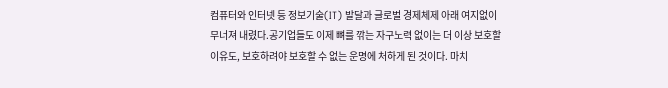컴퓨터와 인터넷 등 정보기술(IT) 발달과 글로벌 경제체제 아래 여지없이 무너져 내렸다.공기업들도 이제 뼈를 깎는 자구노력 없이는 더 이상 보호할 이유도, 보호하려야 보호할 수 없는 운명에 처하게 된 것이다. 마치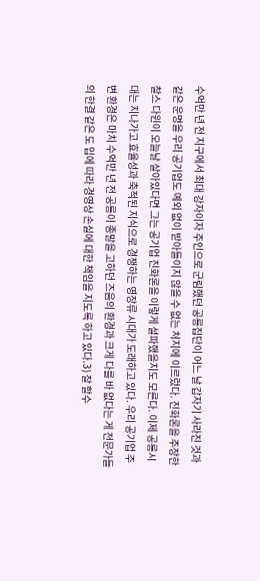수억만 년 전 지구에서 최대 강자이자 주인으로 군림했던 공룡집단이 어느 날 갑자기 사라진 것과 같은 운명을 우리 공기업도 예외 없이 받아들이지 않을 수 없는 처지에 이르렀다. 진화론을 주장한 찰스 다윈이 오늘날 살아있다면 그는 공기업 진화론을 이렇게 설파했을지도 모른다. 이제 공룡시대는 지나가고 효율성과 축적된 지식으로 경쟁하는 영장류 시대가 도래하고 있다. 우리 공기업 주변 환경은 마치 수억만 년 전 공룡이 종말을 고하던 즈음의 환경과 크게 다를 바 없다는 게 전문가들의 한결 같은 도 입에 따라 경영상 손실에 대한 책임을 지도록 하고 있다.3) 잘 할수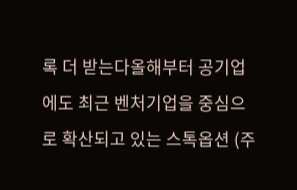록 더 받는다올해부터 공기업에도 최근 벤처기업을 중심으로 확산되고 있는 스톡옵션 (주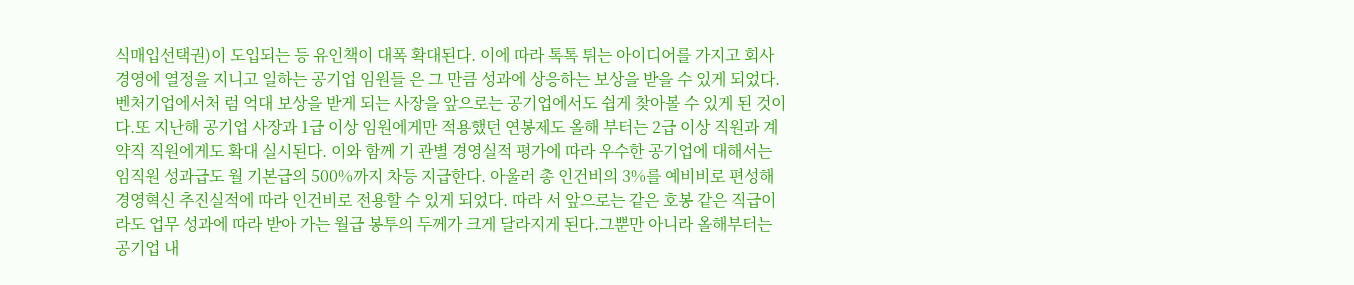식매입선택권)이 도입되는 등 유인책이 대폭 확대된다. 이에 따라 톡톡 튀는 아이디어를 가지고 회사 경영에 열정을 지니고 일하는 공기업 임원들 은 그 만큼 성과에 상응하는 보상을 받을 수 있게 되었다. 벤처기업에서처 럼 억대 보상을 받게 되는 사장을 앞으로는 공기업에서도 쉽게 찾아볼 수 있게 된 것이다.또 지난해 공기업 사장과 1급 이상 임원에게만 적용했던 연봉제도 올해 부터는 2급 이상 직원과 계약직 직원에게도 확대 실시된다. 이와 함께 기 관별 경영실적 평가에 따라 우수한 공기업에 대해서는 임직원 성과급도 월 기본급의 500%까지 차등 지급한다. 아울러 총 인건비의 3%를 예비비로 편성해 경영혁신 추진실적에 따라 인건비로 전용할 수 있게 되었다. 따라 서 앞으로는 같은 호봉 같은 직급이라도 업무 성과에 따라 받아 가는 월급 봉투의 두께가 크게 달라지게 된다.그뿐만 아니라 올해부터는 공기업 내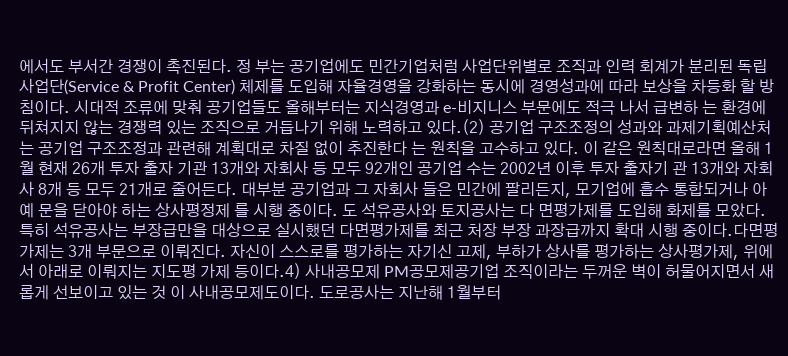에서도 부서간 경쟁이 촉진된다. 정 부는 공기업에도 민간기업처럼 사업단위별로 조직과 인력 회계가 분리된 독립사업단(Service & Profit Center) 체제를 도입해 자율경영을 강화하는 동시에 경영성과에 따라 보상을 차등화 할 방침이다. 시대적 조류에 맞춰 공기업들도 올해부터는 지식경영과 e-비지니스 부문에도 적극 나서 급변하 는 환경에 뒤쳐지지 않는 경쟁력 있는 조직으로 거듭나기 위해 노력하고 있다.(2) 공기업 구조조정의 성과와 과제기획예산처는 공기업 구조조정과 관련해 계획대로 차질 없이 추진한다 는 원칙을 고수하고 있다. 이 같은 원칙대로라면 올해 1월 현재 26개 투자 출자 기관 13개와 자회사 등 모두 92개인 공기업 수는 2002년 이후 투자 출자기 관 13개와 자회사 8개 등 모두 21개로 줄어든다. 대부분 공기업과 그 자회사 들은 민간에 팔리든지, 모기업에 흡수 통합되거나 아예 문을 닫아야 하는 상사평정제 를 시행 중이다. 도 석유공사와 토지공사는 다 면평가제를 도입해 화제를 모았다. 특히 석유공사는 부장급만을 대상으로 실시했던 다면평가제를 최근 처장 부장 과장급까지 확대 시행 중이다.다면평가제는 3개 부문으로 이뤄진다. 자신이 스스로를 평가하는 자기신 고제, 부하가 상사를 평가하는 상사평가제, 위에서 아래로 이뤄지는 지도평 가제 등이다.4) 사내공모제 PM공모제공기업 조직이라는 두꺼운 벽이 허물어지면서 새롭게 선보이고 있는 것 이 사내공모제도이다. 도로공사는 지난해 1월부터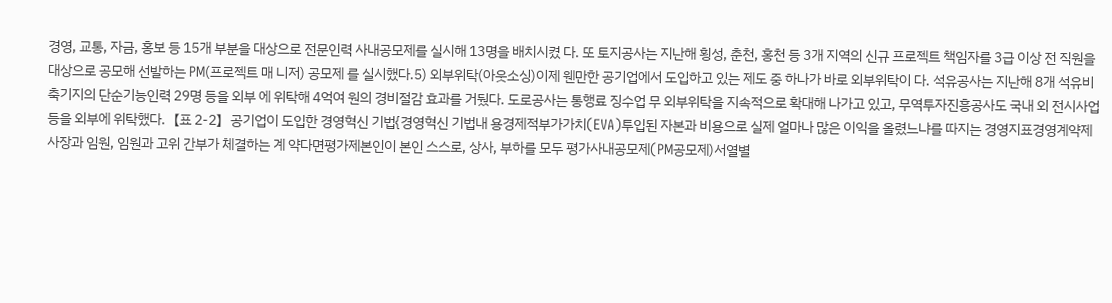경영, 교통, 자금, 홍보 등 15개 부분을 대상으로 전문인력 사내공모제를 실시해 13명을 배치시켰 다. 또 토지공사는 지난해 횡성, 춘천, 홍천 등 3개 지역의 신규 프로젝트 책임자를 3급 이상 전 직원을 대상으로 공모해 선발하는 PM(프로젝트 매 니저) 공모제 를 실시했다.5) 외부위탁(아웃소싱)이제 웬만한 공기업에서 도입하고 있는 제도 중 하나가 바로 외부위탁이 다. 석유공사는 지난해 8개 석유비축기지의 단순기능인력 29명 등을 외부 에 위탁해 4억여 원의 경비절감 효과를 거뒀다. 도로공사는 통행료 징수업 무 외부위탁을 지속적으로 확대해 나가고 있고, 무역투자진흥공사도 국내 외 전시사업 등을 외부에 위탁했다.【표 2-2】공기업이 도입한 경영혁신 기법{경영혁신 기법내 용경제적부가가치(EVA)투입된 자본과 비용으로 실제 얼마나 많은 이익을 올렸느냐를 따지는 경영지표경영계약제사장과 임원, 임원과 고위 간부가 체결하는 계 약다면평가제본인이 본인 스스로, 상사, 부하를 모두 평가사내공모제(PM공모제)서열별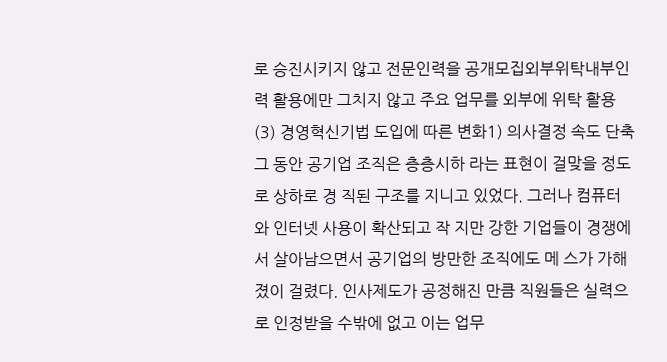로 승진시키지 않고 전문인력을 공개모집외부위탁내부인력 활용에만 그치지 않고 주요 업무를 외부에 위탁 활용(3) 경영혁신기법 도입에 따른 변화1) 의사결정 속도 단축그 동안 공기업 조직은 층층시하 라는 표현이 걸맞을 정도로 상하로 경 직된 구조를 지니고 있었다. 그러나 컴퓨터와 인터넷 사용이 확산되고 작 지만 강한 기업들이 경쟁에서 살아남으면서 공기업의 방만한 조직에도 메 스가 가해졌이 걸렸다. 인사제도가 공정해진 만큼 직원들은 실력으로 인정받을 수밖에 없고 이는 업무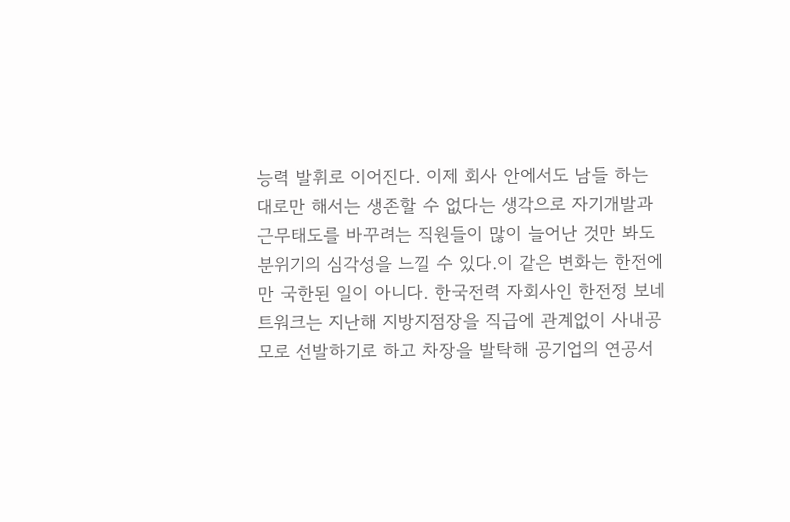능력 발휘로 이어진다. 이제 회사 안에서도 남들 하는 대로만 해서는 생존할 수 없다는 생각으로 자기개발과 근무태도를 바꾸려는 직원들이 많이 늘어난 것만 봐도 분위기의 심각성을 느낄 수 있다.이 같은 변화는 한전에만 국한된 일이 아니다. 한국전력 자회사인 한전정 보네트워크는 지난해 지방지점장을 직급에 관계없이 사내공모로 선발하기로 하고 차장을 발탁해 공기업의 연공서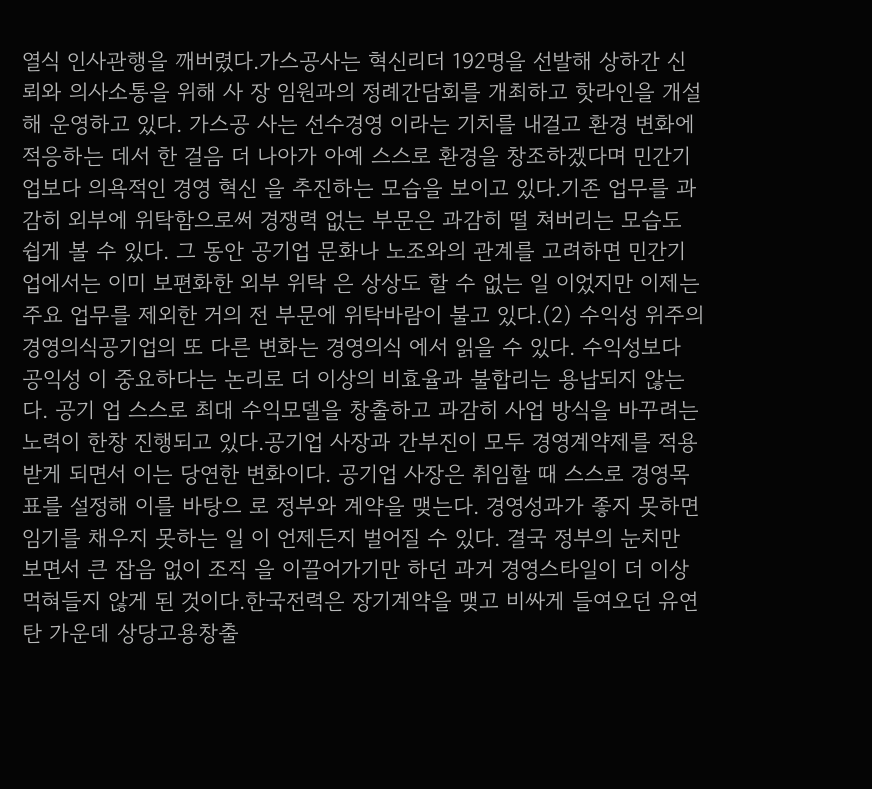열식 인사관행을 깨버렸다.가스공사는 혁신리더 192명을 선발해 상하간 신뢰와 의사소통을 위해 사 장 임원과의 정례간담회를 개최하고 핫라인을 개설해 운영하고 있다. 가스공 사는 선수경영 이라는 기치를 내걸고 환경 변화에 적응하는 데서 한 걸음 더 나아가 아예 스스로 환경을 창조하겠다며 민간기업보다 의욕적인 경영 혁신 을 추진하는 모습을 보이고 있다.기존 업무를 과감히 외부에 위탁함으로써 경쟁력 없는 부문은 과감히 떨 쳐버리는 모습도 쉽게 볼 수 있다. 그 동안 공기업 문화나 노조와의 관계를 고려하면 민간기업에서는 이미 보편화한 외부 위탁 은 상상도 할 수 없는 일 이었지만 이제는 주요 업무를 제외한 거의 전 부문에 위탁바람이 불고 있다.(2) 수익성 위주의 경영의식공기업의 또 다른 변화는 경영의식 에서 읽을 수 있다. 수익성보다 공익성 이 중요하다는 논리로 더 이상의 비효율과 불합리는 용납되지 않는다. 공기 업 스스로 최대 수익모델을 창출하고 과감히 사업 방식을 바꾸려는 노력이 한창 진행되고 있다.공기업 사장과 간부진이 모두 경영계약제를 적용받게 되면서 이는 당연한 변화이다. 공기업 사장은 취임할 때 스스로 경영목표를 설정해 이를 바탕으 로 정부와 계약을 맺는다. 경영성과가 좋지 못하면 임기를 채우지 못하는 일 이 언제든지 벌어질 수 있다. 결국 정부의 눈치만 보면서 큰 잡음 없이 조직 을 이끌어가기만 하던 과거 경영스타일이 더 이상 먹혀들지 않게 된 것이다.한국전력은 장기계약을 맺고 비싸게 들여오던 유연탄 가운데 상당고용창출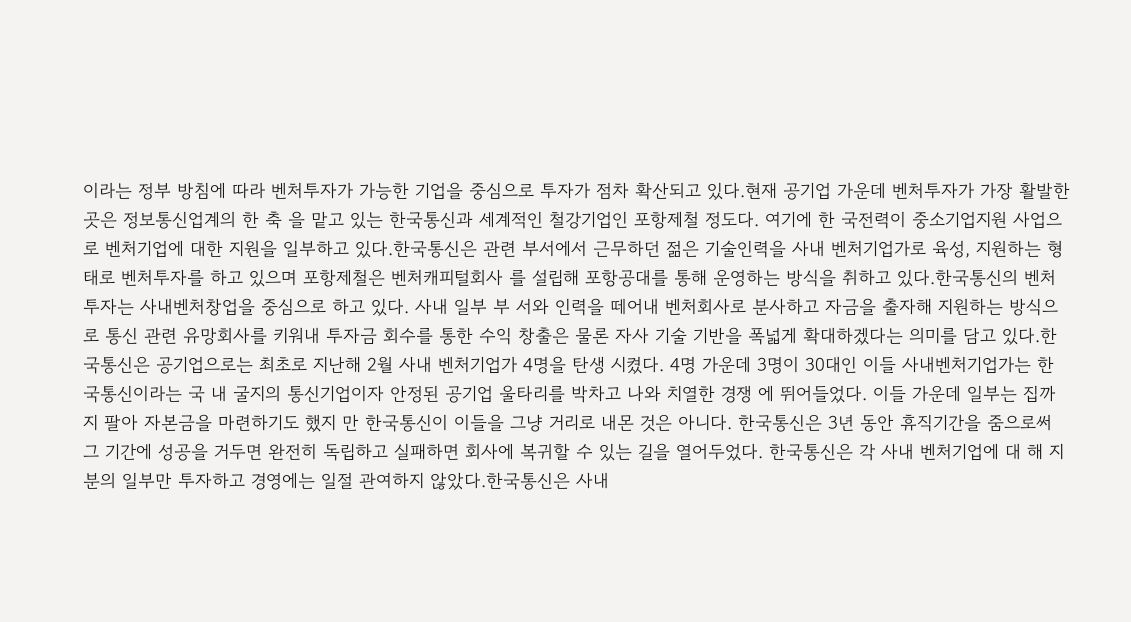이라는 정부 방침에 따라 벤처투자가 가능한 기업을 중심으로 투자가 점차 확산되고 있다.현재 공기업 가운데 벤처투자가 가장 활발한 곳은 정보통신업계의 한 축 을 맡고 있는 한국통신과 세계적인 철강기업인 포항제철 정도다. 여기에 한 국전력이 중소기업지원 사업으로 벤처기업에 대한 지원을 일부하고 있다.한국통신은 관련 부서에서 근무하던 젊은 기술인력을 사내 벤처기업가로 육성, 지원하는 형태로 벤처투자를 하고 있으며 포항제철은 벤처캐피털회사 를 설립해 포항공대를 통해 운영하는 방식을 취하고 있다.한국통신의 벤처투자는 사내벤처창업을 중심으로 하고 있다. 사내 일부 부 서와 인력을 떼어내 벤처회사로 분사하고 자금을 출자해 지원하는 방식으로 통신 관련 유망회사를 키워내 투자금 회수를 통한 수익 창출은 물론 자사 기술 기반을 폭넓게 확대하겠다는 의미를 담고 있다.한국통신은 공기업으로는 최초로 지난해 2월 사내 벤처기업가 4명을 탄생 시켰다. 4명 가운데 3명이 30대인 이들 사내벤처기업가는 한국통신이라는 국 내 굴지의 통신기업이자 안정된 공기업 울타리를 박차고 나와 치열한 경쟁 에 뛰어들었다. 이들 가운데 일부는 집까지 팔아 자본금을 마련하기도 했지 만 한국통신이 이들을 그냥 거리로 내몬 것은 아니다. 한국통신은 3년 동안 휴직기간을 줌으로써 그 기간에 성공을 거두면 완전히 독립하고 실패하면 회사에 복귀할 수 있는 길을 열어두었다. 한국통신은 각 사내 벤처기업에 대 해 지분의 일부만 투자하고 경영에는 일절 관여하지 않았다.한국통신은 사내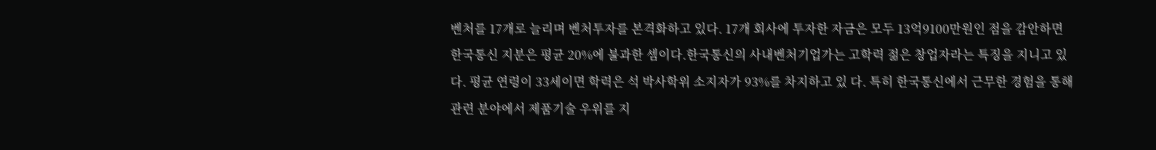벤처를 17개로 늘리며 벤처투자를 본격화하고 있다. 17개 회사에 투자한 자금은 모두 13억9100만원인 점을 감안하면 한국통신 지분은 평균 20%에 불과한 셈이다.한국통신의 사내벤처기업가는 고학력 젊은 창업자라는 특징을 지니고 있 다. 평균 연령이 33세이면 학력은 석 박사학위 소지자가 93%를 차지하고 있 다. 특히 한국통신에서 근무한 경험을 통해 관련 분야에서 제품기술 우위를 지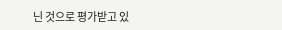닌 것으로 평가받고 있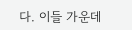다. 이들 가운데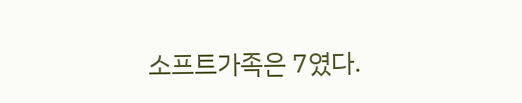소프트가족은 7였다.